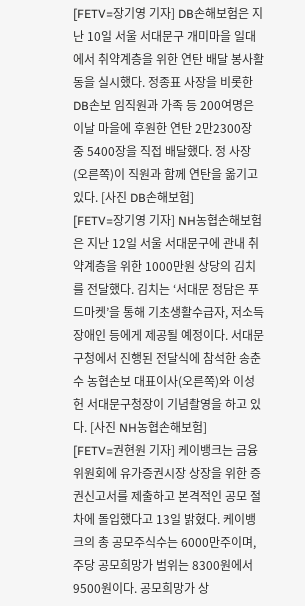[FETV=장기영 기자] DB손해보험은 지난 10일 서울 서대문구 개미마을 일대에서 취약계층을 위한 연탄 배달 봉사활동을 실시했다. 정종표 사장을 비롯한 DB손보 임직원과 가족 등 200여명은 이날 마을에 후원한 연탄 2만2300장 중 5400장을 직접 배달했다. 정 사장(오른쪽)이 직원과 함께 연탄을 옮기고 있다. [사진 DB손해보험]
[FETV=장기영 기자] NH농협손해보험은 지난 12일 서울 서대문구에 관내 취약계층을 위한 1000만원 상당의 김치를 전달했다. 김치는 ‘서대문 정담은 푸드마켓’을 통해 기초생활수급자, 저소득 장애인 등에게 제공될 예정이다. 서대문구청에서 진행된 전달식에 참석한 송춘수 농협손보 대표이사(오른쪽)와 이성헌 서대문구청장이 기념촬영을 하고 있다. [사진 NH농협손해보험]
[FETV=권현원 기자] 케이뱅크는 금융위원회에 유가증권시장 상장을 위한 증권신고서를 제출하고 본격적인 공모 절차에 돌입했다고 13일 밝혔다. 케이뱅크의 총 공모주식수는 6000만주이며, 주당 공모희망가 범위는 8300원에서 9500원이다. 공모희망가 상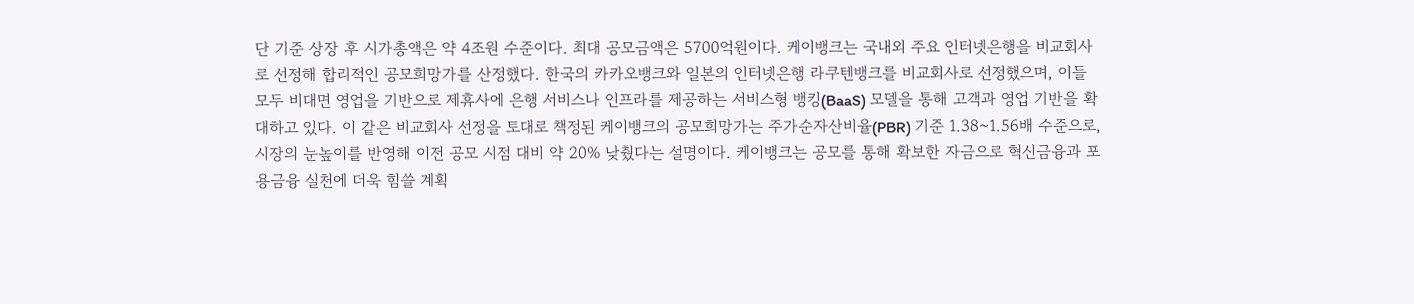단 기준 상장 후 시가총액은 약 4조원 수준이다. 최대 공모금액은 5700억원이다. 케이뱅크는 국내외 주요 인터넷은행을 비교회사로 선정해 합리적인 공모희망가를 산정했다. 한국의 카카오뱅크와 일본의 인터넷은행 라쿠텐뱅크를 비교회사로 선정했으며, 이들 모두 비대면 영업을 기반으로 제휴사에 은행 서비스나 인프라를 제공하는 서비스형 뱅킹(BaaS) 모델을 통해 고객과 영업 기반을 확대하고 있다. 이 같은 비교회사 선정을 토대로 책정된 케이뱅크의 공모희망가는 주가순자산비율(PBR) 기준 1.38~1.56배 수준으로, 시장의 눈높이를 반영해 이전 공모 시점 대비 약 20% 낮췄다는 설명이다. 케이뱅크는 공모를 통해 확보한 자금으로 혁신금융과 포용금융 실천에 더욱 힘쓸 계획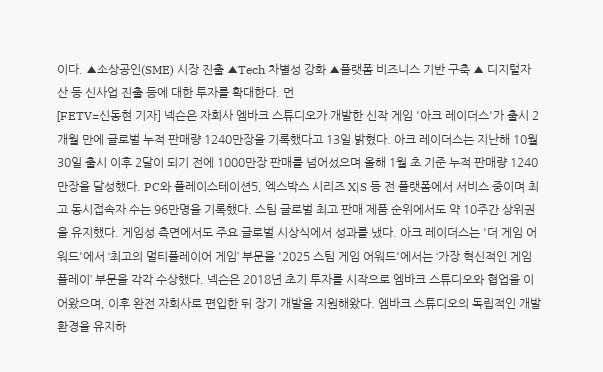이다. ▲소상공인(SME) 시장 진출 ▲Tech 차별성 강화 ▲플랫폼 비즈니스 기반 구축 ▲ 디지털자산 등 신사업 진출 등에 대한 투자를 확대한다. 먼
[FETV=신동현 기자] 넥슨은 자회사 엠바크 스튜디오가 개발한 신작 게임 '아크 레이더스'가 출시 2개월 만에 글로벌 누적 판매량 1240만장을 기록했다고 13일 밝혔다. 아크 레이더스는 지난해 10월 30일 출시 이후 2달이 되기 전에 1000만장 판매를 넘어섰으며 올해 1월 초 기준 누적 판매량 1240만장을 달성했다. PC와 플레이스테이션5, 엑스박스 시리즈 X|S 등 전 플랫폼에서 서비스 중이며 최고 동시접속자 수는 96만명을 기록했다. 스팀 글로벌 최고 판매 제품 순위에서도 약 10주간 상위권을 유지했다. 게임성 측면에서도 주요 글로벌 시상식에서 성과를 냈다. 아크 레이더스는 '더 게임 어워드'에서 ‘최고의 멀티플레이어 게임’ 부문을 '2025 스팀 게임 어워드'에서는 ‘가장 혁신적인 게임플레이’ 부문을 각각 수상했다. 넥슨은 2018년 초기 투자를 시작으로 엠바크 스튜디오와 협업을 이어왔으며, 이후 완전 자회사로 편입한 뒤 장기 개발을 지원해왔다. 엠바크 스튜디오의 독립적인 개발 환경을 유지하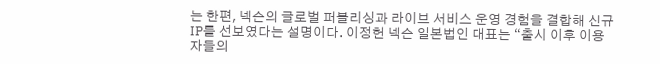는 한편, 넥슨의 글로벌 퍼블리싱과 라이브 서비스 운영 경험을 결합해 신규 IP를 선보였다는 설명이다. 이정헌 넥슨 일본법인 대표는 “출시 이후 이용자들의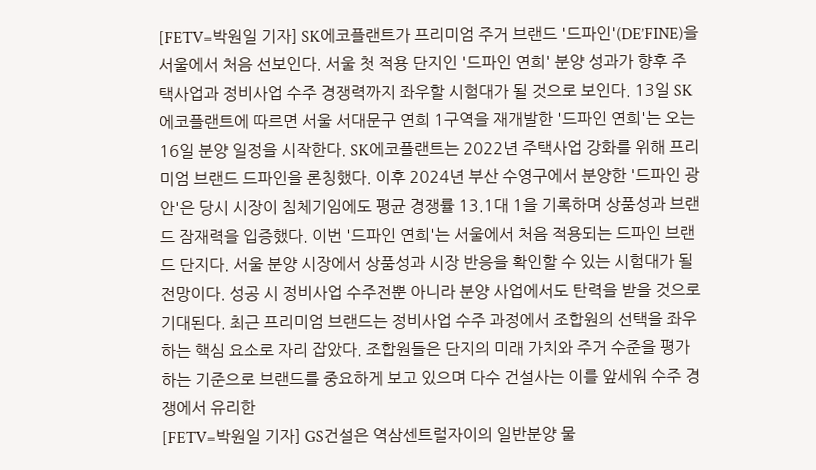[FETV=박원일 기자] SK에코플랜트가 프리미엄 주거 브랜드 '드파인'(DE’FINE)을 서울에서 처음 선보인다. 서울 첫 적용 단지인 '드파인 연희' 분양 성과가 향후 주택사업과 정비사업 수주 경쟁력까지 좌우할 시험대가 될 것으로 보인다. 13일 SK에코플랜트에 따르면 서울 서대문구 연희 1구역을 재개발한 '드파인 연희'는 오는 16일 분양 일정을 시작한다. SK에코플랜트는 2022년 주택사업 강화를 위해 프리미엄 브랜드 드파인을 론칭했다. 이후 2024년 부산 수영구에서 분양한 '드파인 광안'은 당시 시장이 침체기임에도 평균 경쟁률 13.1대 1을 기록하며 상품성과 브랜드 잠재력을 입증했다. 이번 '드파인 연희'는 서울에서 처음 적용되는 드파인 브랜드 단지다. 서울 분양 시장에서 상품성과 시장 반응을 확인할 수 있는 시험대가 될 전망이다. 성공 시 정비사업 수주전뿐 아니라 분양 사업에서도 탄력을 받을 것으로 기대된다. 최근 프리미엄 브랜드는 정비사업 수주 과정에서 조합원의 선택을 좌우하는 핵심 요소로 자리 잡았다. 조합원들은 단지의 미래 가치와 주거 수준을 평가하는 기준으로 브랜드를 중요하게 보고 있으며 다수 건설사는 이를 앞세워 수주 경쟁에서 유리한
[FETV=박원일 기자] GS건설은 역삼센트럴자이의 일반분양 물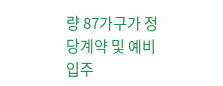량 87가구가 정당계약 및 예비입주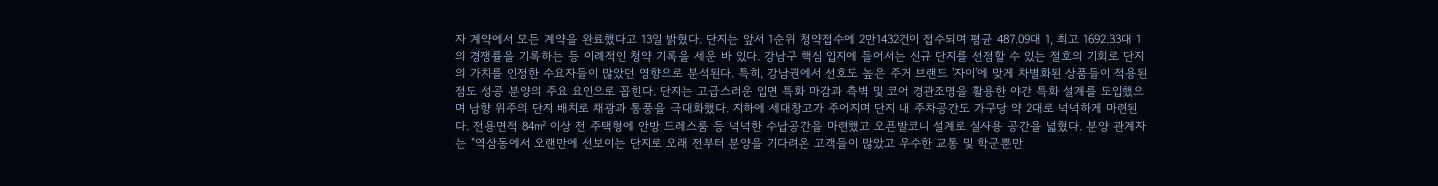자 계약에서 모든 계약을 완료했다고 13일 밝혔다. 단지는 앞서 1순위 청약접수에 2만1432건이 접수되며 평균 487.09대 1, 최고 1692.33대 1의 경쟁률을 기록하는 등 이례적인 청약 기록을 세운 바 있다. 강남구 핵심 입지에 들어서는 신규 단지를 선점할 수 있는 절호의 기회로 단지의 가치를 인정한 수요자들이 많았던 영향으로 분석된다. 특히, 강남권에서 선호도 높은 주거 브랜드 '자이'에 맞게 차별화된 상품들이 적용된 점도 성공 분양의 주요 요인으로 꼽힌다. 단지는 고급스러운 입면 특화 마감과 측벽 및 코어 경관조명을 활용한 야간 특화 설계를 도입했으며 남향 위주의 단지 배치로 채광과 통풍을 극대화했다. 지하에 세대창고가 주어지며 단지 내 주차공간도 가구당 약 2대로 넉넉하게 마련된다. 전용면적 84㎡ 이상 전 주택형에 안방 드레스룸 등 넉넉한 수납공간을 마련했고 오픈발코니 설계로 실사용 공간을 넓혔다. 분양 관계자는 "역삼동에서 오랜만에 선보이는 단지로 오래 전부터 분양을 기다려온 고객들이 많았고 우수한 교통 및 학군뿐만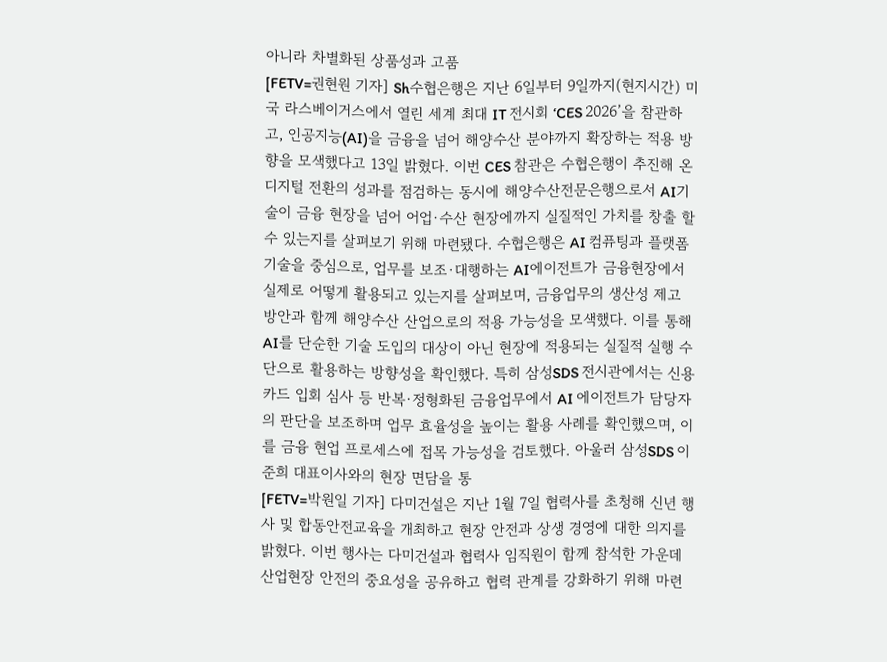아니라 차별화된 상품성과 고품
[FETV=권현원 기자] Sh수협은행은 지난 6일부터 9일까지(현지시간) 미국 라스베이거스에서 열린 세계 최대 IT 전시회 ‘CES 2026’을 참관하고, 인공지능(AI)을 금융을 넘어 해양수산 분야까지 확장하는 적용 방향을 모색했다고 13일 밝혔다. 이번 CES 참관은 수협은행이 추진해 온 디지털 전환의 성과를 점검하는 동시에 해양수산전문은행으로서 AI기술이 금융 현장을 넘어 어업·수산 현장에까지 실질적인 가치를 창출 할 수 있는지를 살펴보기 위해 마련됐다. 수협은행은 AI 컴퓨팅과 플랫폼 기술을 중심으로, 업무를 보조·대행하는 AI에이전트가 금융현장에서 실제로 어떻게 활용되고 있는지를 살펴보며, 금융업무의 생산성 제고 방안과 함께 해양수산 산업으로의 적용 가능성을 모색했다. 이를 통해 AI를 단순한 기술 도입의 대상이 아닌 현장에 적용되는 실질적 실행 수단으로 활용하는 방향성을 확인했다. 특히 삼성SDS 전시관에서는 신용카드 입회 심사 등 반복·정형화된 금융업무에서 AI 에이전트가 담당자의 판단을 보조하며 업무 효율성을 높이는 활용 사례를 확인했으며, 이를 금융 현업 프로세스에 접목 가능성을 검토했다. 아울러 삼성SDS 이준희 대표이사와의 현장 면담을 통
[FETV=박원일 기자] 다미건설은 지난 1월 7일 협력사를 초청해 신년 행사 및 합동안전교육을 개최하고 현장 안전과 상생 경영에 대한 의지를 밝혔다. 이번 행사는 다미건설과 협력사 임직원이 함께 참석한 가운데 산업현장 안전의 중요성을 공유하고 협력 관계를 강화하기 위해 마련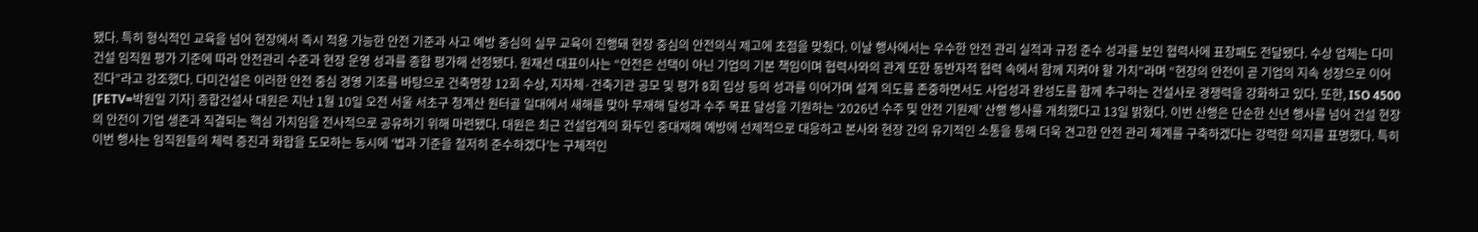됐다. 특히 형식적인 교육을 넘어 현장에서 즉시 적용 가능한 안전 기준과 사고 예방 중심의 실무 교육이 진행돼 현장 중심의 안전의식 제고에 초점을 맞췄다. 이날 행사에서는 우수한 안전 관리 실적과 규정 준수 성과를 보인 협력사에 표창패도 전달됐다. 수상 업체는 다미건설 임직원 평가 기준에 따라 안전관리 수준과 현장 운영 성과를 종합 평가해 선정됐다. 원재선 대표이사는 “안전은 선택이 아닌 기업의 기본 책임이며 협력사와의 관계 또한 동반자적 협력 속에서 함께 지켜야 할 가치”라며 “현장의 안전이 곧 기업의 지속 성장으로 이어진다”라고 강조했다. 다미건설은 이러한 안전 중심 경영 기조를 바탕으로 건축명장 12회 수상, 지자체·건축기관 공모 및 평가 8회 입상 등의 성과를 이어가며 설계 의도를 존중하면서도 사업성과 완성도를 함께 추구하는 건설사로 경쟁력을 강화하고 있다. 또한, ISO 4500
[FETV=박원일 기자] 종합건설사 대원은 지난 1월 10일 오전 서울 서초구 청계산 원터골 일대에서 새해를 맞아 무재해 달성과 수주 목표 달성을 기원하는 ‘2026년 수주 및 안전 기원제’ 산행 행사를 개최했다고 13일 밝혔다. 이번 산행은 단순한 신년 행사를 넘어 건설 현장의 안전이 기업 생존과 직결되는 핵심 가치임을 전사적으로 공유하기 위해 마련됐다. 대원은 최근 건설업계의 화두인 중대재해 예방에 선제적으로 대응하고 본사와 현장 간의 유기적인 소통을 통해 더욱 견고한 안전 관리 체계를 구축하겠다는 강력한 의지를 표명했다. 특히 이번 행사는 임직원들의 체력 증진과 화합을 도모하는 동시에 ‘법과 기준을 철저히 준수하겠다’는 구체적인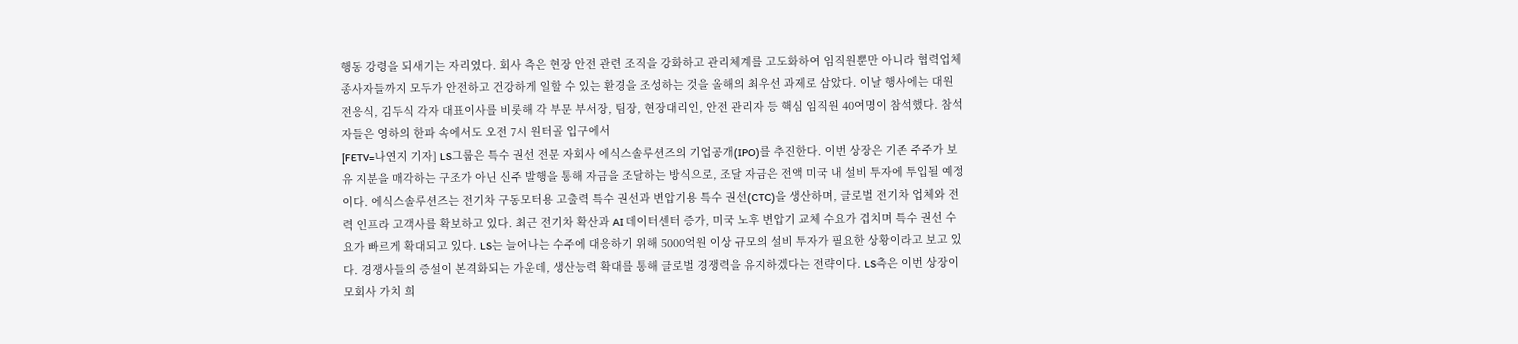행동 강령을 되새기는 자리였다. 회사 측은 현장 안전 관련 조직을 강화하고 관리체계를 고도화하여 임직원뿐만 아니라 협력업체 종사자들까지 모두가 안전하고 건강하게 일할 수 있는 환경을 조성하는 것을 올해의 최우선 과제로 삼았다. 이날 행사에는 대원 전응식, 김두식 각자 대표이사를 비롯해 각 부문 부서장, 팀장, 현장대리인, 안전 관리자 등 핵심 임직원 40여명이 참석했다. 참석자들은 영하의 한파 속에서도 오전 7시 원터골 입구에서
[FETV=나연지 기자] LS그룹은 특수 권선 전문 자회사 에식스솔루션즈의 기업공개(IPO)를 추진한다. 이번 상장은 기존 주주가 보유 지분을 매각하는 구조가 아닌 신주 발행을 통해 자금을 조달하는 방식으로, 조달 자금은 전액 미국 내 설비 투자에 투입될 예정이다. 에식스솔루션즈는 전기차 구동모터용 고출력 특수 권선과 변압기용 특수 권선(CTC)을 생산하며, 글로벌 전기차 업체와 전력 인프라 고객사를 확보하고 있다. 최근 전기차 확산과 AI 데이터센터 증가, 미국 노후 변압기 교체 수요가 겹치며 특수 권선 수요가 빠르게 확대되고 있다. LS는 늘어나는 수주에 대응하기 위해 5000억원 이상 규모의 설비 투자가 필요한 상황이라고 보고 있다. 경쟁사들의 증설이 본격화되는 가운데, 생산능력 확대를 통해 글로벌 경쟁력을 유지하겠다는 전략이다. LS측은 이번 상장이 모회사 가치 희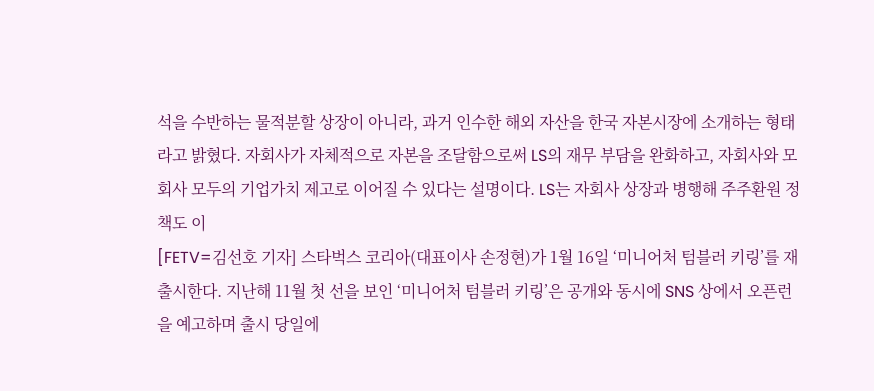석을 수반하는 물적분할 상장이 아니라, 과거 인수한 해외 자산을 한국 자본시장에 소개하는 형태라고 밝혔다. 자회사가 자체적으로 자본을 조달함으로써 LS의 재무 부담을 완화하고, 자회사와 모회사 모두의 기업가치 제고로 이어질 수 있다는 설명이다. LS는 자회사 상장과 병행해 주주환원 정책도 이
[FETV=김선호 기자] 스타벅스 코리아(대표이사 손정현)가 1월 16일 ‘미니어처 텀블러 키링’를 재출시한다. 지난해 11월 첫 선을 보인 ‘미니어처 텀블러 키링’은 공개와 동시에 SNS 상에서 오픈런을 예고하며 출시 당일에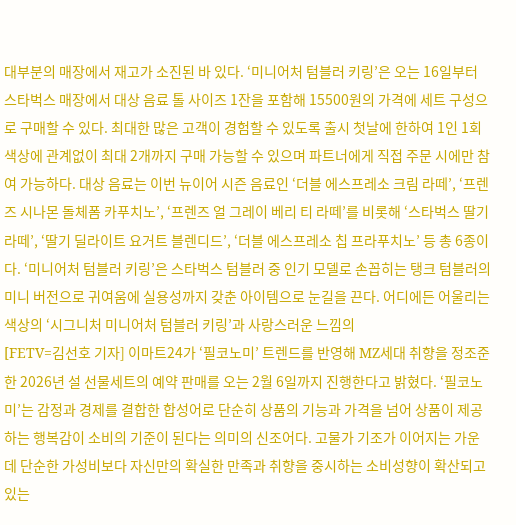대부분의 매장에서 재고가 소진된 바 있다. ‘미니어처 텀블러 키링’은 오는 16일부터 스타벅스 매장에서 대상 음료 톨 사이즈 1잔을 포함해 15500원의 가격에 세트 구성으로 구매할 수 있다. 최대한 많은 고객이 경험할 수 있도록 출시 첫날에 한하여 1인 1회 색상에 관계없이 최대 2개까지 구매 가능할 수 있으며 파트너에게 직접 주문 시에만 참여 가능하다. 대상 음료는 이번 뉴이어 시즌 음료인 ‘더블 에스프레소 크림 라떼’, ‘프렌즈 시나몬 돌체폼 카푸치노’, ‘프렌즈 얼 그레이 베리 티 라떼’를 비롯해 ‘스타벅스 딸기 라떼’, ‘딸기 딜라이트 요거트 블렌디드’, ‘더블 에스프레소 칩 프라푸치노’ 등 총 6종이다. ‘미니어처 텀블러 키링’은 스타벅스 텀블러 중 인기 모델로 손꼽히는 탱크 텀블러의 미니 버전으로 귀여움에 실용성까지 갖춘 아이템으로 눈길을 끈다. 어디에든 어울리는 색상의 ‘시그니처 미니어처 텀블러 키링’과 사랑스러운 느낌의
[FETV=김선호 기자] 이마트24가 ‘필코노미’ 트렌드를 반영해 MZ세대 취향을 정조준한 2026년 설 선물세트의 예약 판매를 오는 2월 6일까지 진행한다고 밝혔다. ‘필코노미’는 감정과 경제를 결합한 합성어로 단순히 상품의 기능과 가격을 넘어 상품이 제공하는 행복감이 소비의 기준이 된다는 의미의 신조어다. 고물가 기조가 이어지는 가운데 단순한 가성비보다 자신만의 확실한 만족과 취향을 중시하는 소비성향이 확산되고 있는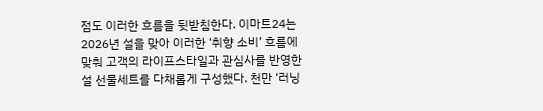점도 이러한 흐름을 뒷받침한다. 이마트24는 2026년 설을 맞아 이러한 ‘취향 소비’ 흐름에 맞춰 고객의 라이프스타일과 관심사를 반영한 설 선물세트를 다채롭게 구성했다. 천만 ‘러닝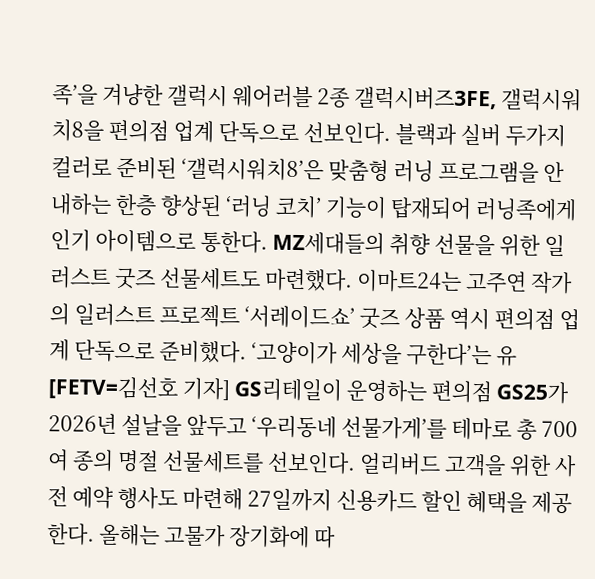족’을 겨냥한 갤럭시 웨어러블 2종 갤럭시버즈3FE, 갤럭시워치8을 편의점 업계 단독으로 선보인다. 블랙과 실버 두가지 컬러로 준비된 ‘갤럭시워치8’은 맞춤형 러닝 프로그램을 안내하는 한층 향상된 ‘러닝 코치’ 기능이 탑재되어 러닝족에게 인기 아이템으로 통한다. MZ세대들의 취향 선물을 위한 일러스트 굿즈 선물세트도 마련했다. 이마트24는 고주연 작가의 일러스트 프로젝트 ‘서레이드쇼’ 굿즈 상품 역시 편의점 업계 단독으로 준비했다. ‘고양이가 세상을 구한다’는 유
[FETV=김선호 기자] GS리테일이 운영하는 편의점 GS25가 2026년 설날을 앞두고 ‘우리동네 선물가게’를 테마로 총 700여 종의 명절 선물세트를 선보인다. 얼리버드 고객을 위한 사전 예약 행사도 마련해 27일까지 신용카드 할인 혜택을 제공한다. 올해는 고물가 장기화에 따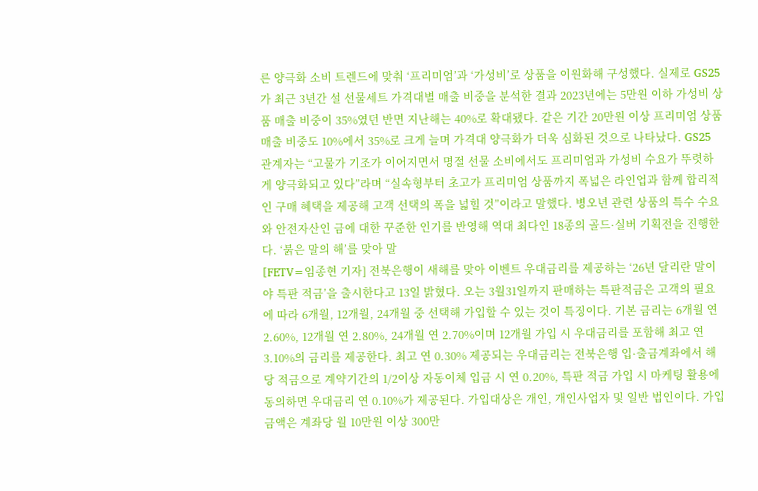른 양극화 소비 트렌드에 맞춰 ‘프리미엄’과 ‘가성비’로 상품을 이원화해 구성했다. 실제로 GS25가 최근 3년간 설 선물세트 가격대별 매출 비중을 분석한 결과 2023년에는 5만원 이하 가성비 상품 매출 비중이 35%였던 반면 지난해는 40%로 확대됐다. 같은 기간 20만원 이상 프리미엄 상품 매출 비중도 10%에서 35%로 크게 늘며 가격대 양극화가 더욱 심화된 것으로 나타났다. GS25 관계자는 “고물가 기조가 이어지면서 명절 선물 소비에서도 프리미엄과 가성비 수요가 뚜렷하게 양극화되고 있다”라며 “실속형부터 초고가 프리미엄 상품까지 폭넓은 라인업과 함께 합리적인 구매 혜택을 제공해 고객 선택의 폭을 넓힐 것”이라고 말했다. 병오년 관련 상품의 특수 수요와 안전자산인 금에 대한 꾸준한 인기를 반영해 역대 최다인 18종의 골드·실버 기획전을 진행한다. ‘붉은 말의 해’를 맞아 말
[FETV=임종현 기자] 전북은행이 새해를 맞아 이벤트 우대금리를 제공하는 ‘26년 달리란 말이야 특판 적금’을 출시한다고 13일 밝혔다. 오는 3월31일까지 판매하는 특판적금은 고객의 필요에 따라 6개월, 12개월, 24개월 중 선택해 가입할 수 있는 것이 특징이다. 기본 금리는 6개월 연 2.60%, 12개월 연 2.80%, 24개월 연 2.70%이며 12개월 가입 시 우대금리를 포함해 최고 연 3.10%의 금리를 제공한다. 최고 연 0.30% 제공되는 우대금리는 전북은행 입·출금계좌에서 해당 적금으로 계약기간의 1/2이상 자동이체 입금 시 연 0.20%, 특판 적금 가입 시 마케팅 활용에 동의하면 우대금리 연 0.10%가 제공된다. 가입대상은 개인, 개인사업자 및 일반 법인이다. 가입 금액은 계좌당 월 10만원 이상 300만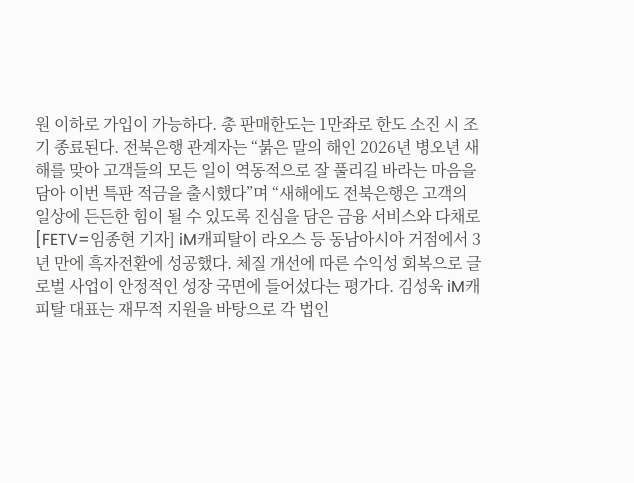원 이하로 가입이 가능하다. 총 판매한도는 1만좌로 한도 소진 시 조기 종료된다. 전북은행 관계자는 “붉은 말의 해인 2026년 병오년 새해를 맞아 고객들의 모든 일이 역동적으로 잘 풀리길 바라는 마음을 담아 이번 특판 적금을 출시했다”며 “새해에도 전북은행은 고객의 일상에 든든한 힘이 될 수 있도록 진심을 담은 금융 서비스와 다채로
[FETV=임종현 기자] iM캐피탈이 라오스 등 동남아시아 거점에서 3년 만에 흑자전환에 성공했다. 체질 개선에 따른 수익성 회복으로 글로벌 사업이 안정적인 성장 국면에 들어섰다는 평가다. 김성욱 iM캐피탈 대표는 재무적 지원을 바탕으로 각 법인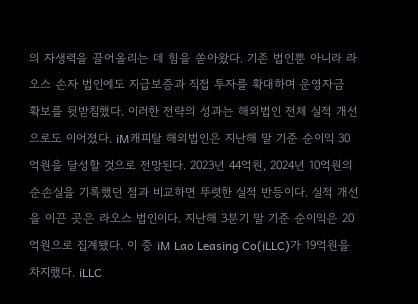의 자생력을 끌어올리는 데 힘을 쏟아왔다. 기존 법인뿐 아니라 라오스 손자 법인에도 지급보증과 직접 투자를 확대하며 운영자금 확보를 뒷받침했다. 이러한 전략의 성과는 해외법인 전체 실적 개선으로도 이어졌다. iM캐피탈 해외법인은 지난해 말 기준 순이익 30억원을 달성할 것으로 전망된다. 2023년 44억원, 2024년 10억원의 순손실을 기록했던 점과 비교하면 뚜렷한 실적 반등이다. 실적 개선을 이끈 곳은 라오스 법인이다. 지난해 3분기 말 기준 순이익은 20억원으로 집계됐다. 이 중 iM Lao Leasing Co(iLLC)가 19억원을 차지했다. iLLC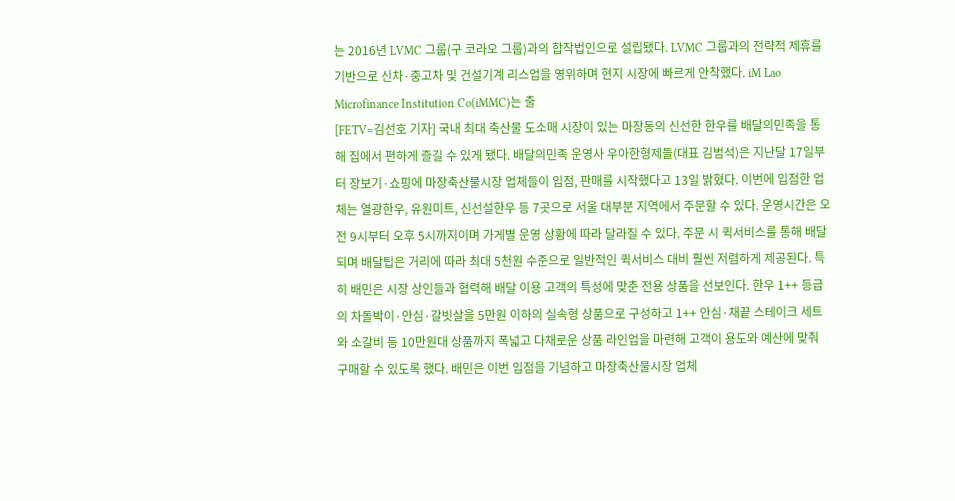는 2016년 LVMC 그룹(구 코라오 그룹)과의 합작법인으로 설립됐다. LVMC 그룹과의 전략적 제휴를 기반으로 신차·중고차 및 건설기계 리스업을 영위하며 현지 시장에 빠르게 안착했다. iM Lao Microfinance Institution Co(iMMC)는 출
[FETV=김선호 기자] 국내 최대 축산물 도소매 시장이 있는 마장동의 신선한 한우를 배달의민족을 통해 집에서 편하게 즐길 수 있게 됐다. 배달의민족 운영사 우아한형제들(대표 김범석)은 지난달 17일부터 장보기·쇼핑에 마장축산물시장 업체들이 입점, 판매를 시작했다고 13일 밝혔다. 이번에 입점한 업체는 열광한우, 유원미트, 신선설한우 등 7곳으로 서울 대부분 지역에서 주문할 수 있다. 운영시간은 오전 9시부터 오후 5시까지이며 가게별 운영 상황에 따라 달라질 수 있다. 주문 시 퀵서비스를 통해 배달되며 배달팁은 거리에 따라 최대 5천원 수준으로 일반적인 퀵서비스 대비 훨씬 저렴하게 제공된다. 특히 배민은 시장 상인들과 협력해 배달 이용 고객의 특성에 맞춘 전용 상품을 선보인다. 한우 1++ 등급의 차돌박이·안심·갈빗살을 5만원 이하의 실속형 상품으로 구성하고 1++ 안심·채끝 스테이크 세트와 소갈비 등 10만원대 상품까지 폭넓고 다채로운 상품 라인업을 마련해 고객이 용도와 예산에 맞춰 구매할 수 있도록 했다. 배민은 이번 입점을 기념하고 마장축산물시장 업체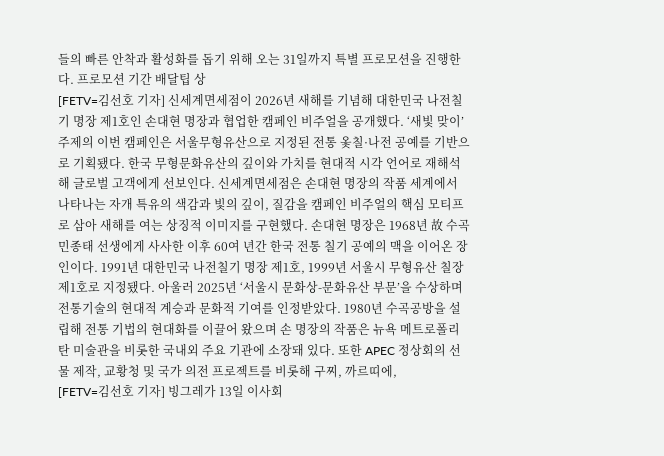들의 빠른 안착과 활성화를 돕기 위해 오는 31일까지 특별 프로모션을 진행한다. 프로모션 기간 배달팁 상
[FETV=김선호 기자] 신세계면세점이 2026년 새해를 기념해 대한민국 나전칠기 명장 제1호인 손대현 명장과 협업한 캠페인 비주얼을 공개했다. ‘새빛 맞이’ 주제의 이번 캠페인은 서울무형유산으로 지정된 전통 옻칠·나전 공예를 기반으로 기획됐다. 한국 무형문화유산의 깊이와 가치를 현대적 시각 언어로 재해석해 글로벌 고객에게 선보인다. 신세계면세점은 손대현 명장의 작품 세계에서 나타나는 자개 특유의 색감과 빛의 깊이, 질감을 캠페인 비주얼의 핵심 모티프로 삼아 새해를 여는 상징적 이미지를 구현했다. 손대현 명장은 1968년 故 수곡 민종태 선생에게 사사한 이후 60여 년간 한국 전통 칠기 공예의 맥을 이어온 장인이다. 1991년 대한민국 나전칠기 명장 제1호, 1999년 서울시 무형유산 칠장 제1호로 지정됐다. 아울러 2025년 ‘서울시 문화상-문화유산 부문’을 수상하며 전통기술의 현대적 계승과 문화적 기여를 인정받았다. 1980년 수곡공방을 설립해 전통 기법의 현대화를 이끌어 왔으며 손 명장의 작품은 뉴욕 메트로폴리탄 미술관을 비롯한 국내외 주요 기관에 소장돼 있다. 또한 APEC 정상회의 선물 제작, 교황청 및 국가 의전 프로젝트를 비롯해 구찌, 까르띠에,
[FETV=김선호 기자] 빙그레가 13일 이사회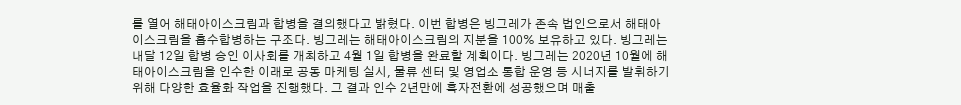를 열어 해태아이스크림과 합병을 결의했다고 밝혔다. 이번 합병은 빙그레가 존속 법인으로서 해태아이스크림을 흡수합병하는 구조다. 빙그레는 해태아이스크림의 지분을 100% 보유하고 있다. 빙그레는 내달 12일 합병 승인 이사회를 개최하고 4월 1일 합병을 완료할 계획이다. 빙그레는 2020년 10월에 해태아이스크림을 인수한 이래로 공동 마케팅 실시, 물류 센터 및 영업소 통합 운영 등 시너지를 발휘하기 위해 다양한 효율화 작업을 진행했다. 그 결과 인수 2년만에 흑자전환에 성공했으며 매출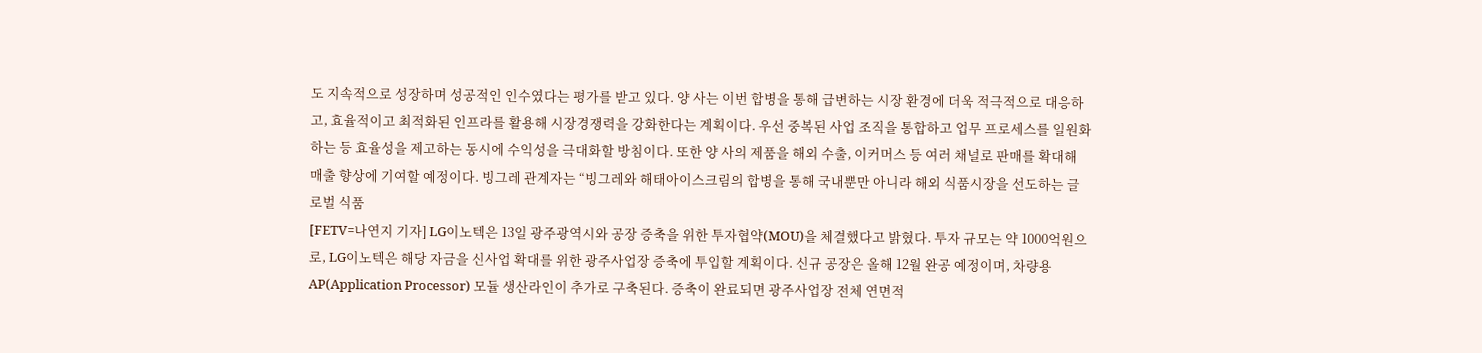도 지속적으로 성장하며 성공적인 인수였다는 평가를 받고 있다. 양 사는 이번 합병을 통해 급변하는 시장 환경에 더욱 적극적으로 대응하고, 효율적이고 최적화된 인프라를 활용해 시장경쟁력을 강화한다는 계획이다. 우선 중복된 사업 조직을 통합하고 업무 프로세스를 일원화하는 등 효율성을 제고하는 동시에 수익성을 극대화할 방침이다. 또한 양 사의 제품을 해외 수출, 이커머스 등 여러 채널로 판매를 확대해 매출 향상에 기여할 예정이다. 빙그레 관계자는 “빙그레와 해태아이스크림의 합병을 통해 국내뿐만 아니라 해외 식품시장을 선도하는 글로벌 식품
[FETV=나연지 기자] LG이노텍은 13일 광주광역시와 공장 증축을 위한 투자협약(MOU)을 체결했다고 밝혔다. 투자 규모는 약 1000억원으로, LG이노텍은 해당 자금을 신사업 확대를 위한 광주사업장 증축에 투입할 계획이다. 신규 공장은 올해 12월 완공 예정이며, 차량용 AP(Application Processor) 모듈 생산라인이 추가로 구축된다. 증축이 완료되면 광주사업장 전체 연면적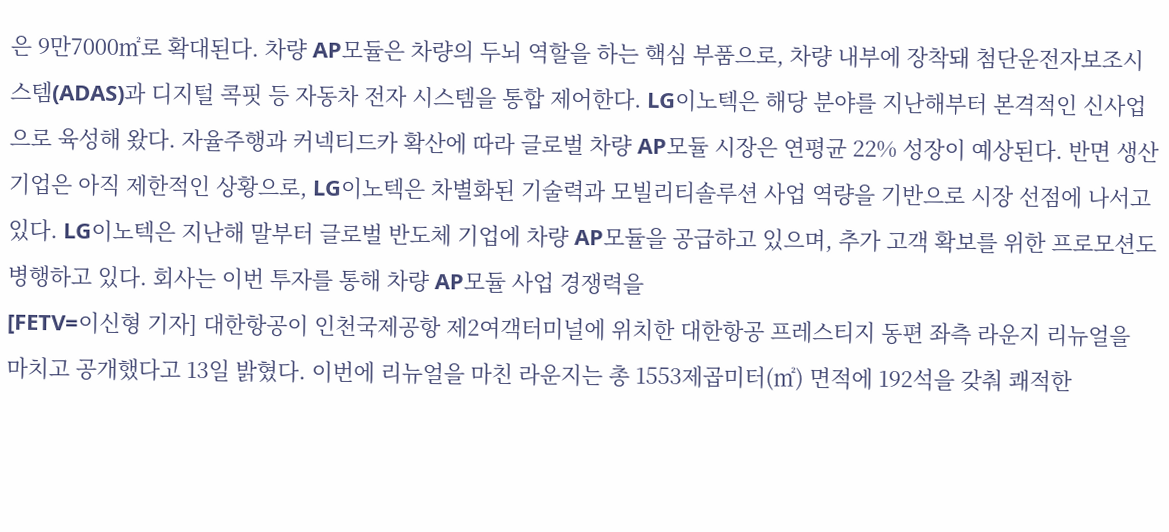은 9만7000㎡로 확대된다. 차량 AP모듈은 차량의 두뇌 역할을 하는 핵심 부품으로, 차량 내부에 장착돼 첨단운전자보조시스템(ADAS)과 디지털 콕핏 등 자동차 전자 시스템을 통합 제어한다. LG이노텍은 해당 분야를 지난해부터 본격적인 신사업으로 육성해 왔다. 자율주행과 커넥티드카 확산에 따라 글로벌 차량 AP모듈 시장은 연평균 22% 성장이 예상된다. 반면 생산 기업은 아직 제한적인 상황으로, LG이노텍은 차별화된 기술력과 모빌리티솔루션 사업 역량을 기반으로 시장 선점에 나서고 있다. LG이노텍은 지난해 말부터 글로벌 반도체 기업에 차량 AP모듈을 공급하고 있으며, 추가 고객 확보를 위한 프로모션도 병행하고 있다. 회사는 이번 투자를 통해 차량 AP모듈 사업 경쟁력을
[FETV=이신형 기자] 대한항공이 인천국제공항 제2여객터미널에 위치한 대한항공 프레스티지 동편 좌측 라운지 리뉴얼을 마치고 공개했다고 13일 밝혔다. 이번에 리뉴얼을 마친 라운지는 총 1553제곱미터(㎡) 면적에 192석을 갖춰 쾌적한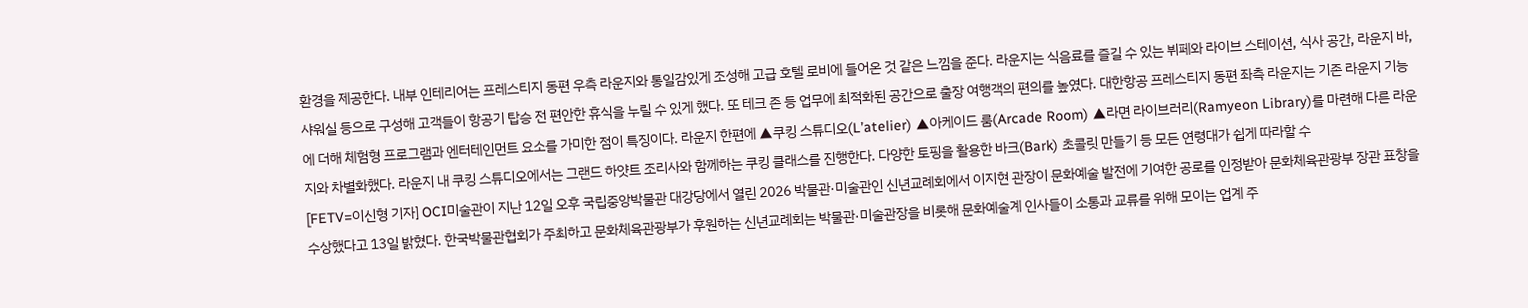환경을 제공한다. 내부 인테리어는 프레스티지 동편 우측 라운지와 통일감있게 조성해 고급 호텔 로비에 들어온 것 같은 느낌을 준다. 라운지는 식음료를 즐길 수 있는 뷔페와 라이브 스테이션, 식사 공간, 라운지 바, 샤워실 등으로 구성해 고객들이 항공기 탑승 전 편안한 휴식을 누릴 수 있게 했다. 또 테크 존 등 업무에 최적화된 공간으로 출장 여행객의 편의를 높였다. 대한항공 프레스티지 동편 좌측 라운지는 기존 라운지 기능에 더해 체험형 프로그램과 엔터테인먼트 요소를 가미한 점이 특징이다. 라운지 한편에 ▲쿠킹 스튜디오(L’atelier) ▲아케이드 룸(Arcade Room) ▲라면 라이브러리(Ramyeon Library)를 마련해 다른 라운지와 차별화했다. 라운지 내 쿠킹 스튜디오에서는 그랜드 하얏트 조리사와 함께하는 쿠킹 클래스를 진행한다. 다양한 토핑을 활용한 바크(Bark) 초콜릿 만들기 등 모든 연령대가 쉽게 따라할 수
[FETV=이신형 기자] OCI미술관이 지난 12일 오후 국립중앙박물관 대강당에서 열린 2026 박물관·미술관인 신년교례회에서 이지현 관장이 문화예술 발전에 기여한 공로를 인정받아 문화체육관광부 장관 표창을 수상했다고 13일 밝혔다. 한국박물관협회가 주최하고 문화체육관광부가 후원하는 신년교례회는 박물관·미술관장을 비롯해 문화예술계 인사들이 소통과 교류를 위해 모이는 업계 주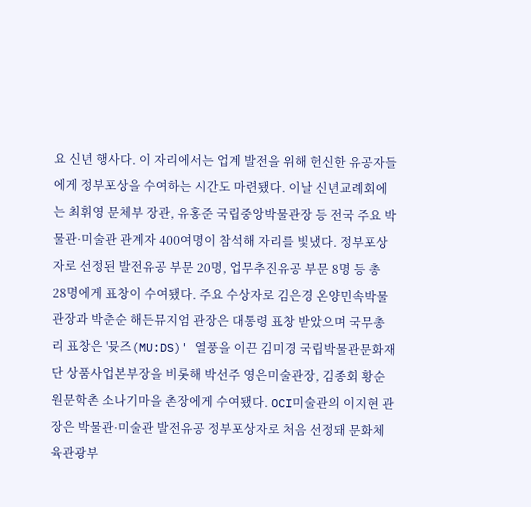요 신년 행사다. 이 자리에서는 업계 발전을 위해 헌신한 유공자들에게 정부포상을 수여하는 시간도 마련됐다. 이날 신년교례회에는 최휘영 문체부 장관, 유홍준 국립중앙박물관장 등 전국 주요 박물관·미술관 관계자 400여명이 참석해 자리를 빛냈다. 정부포상자로 선정된 발전유공 부문 20명, 업무추진유공 부문 8명 등 총 28명에게 표창이 수여됐다. 주요 수상자로 김은경 온양민속박물관장과 박춘순 해든뮤지엄 관장은 대통령 표창 받았으며 국무총리 표창은 '뮷즈(MU:DS)' 열풍을 이끈 김미경 국립박물관문화재단 상품사업본부장을 비롯해 박선주 영은미술관장, 김종회 황순원문학촌 소나기마을 촌장에게 수여됐다. OCI미술관의 이지현 관장은 박물관·미술관 발전유공 정부포상자로 처음 선정돼 문화체육관광부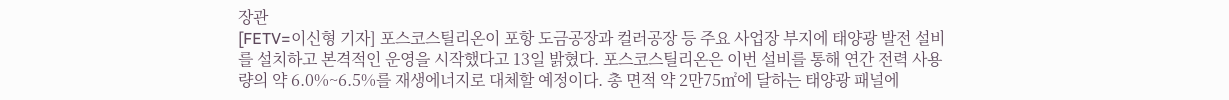장관
[FETV=이신형 기자] 포스코스틸리온이 포항 도금공장과 컬러공장 등 주요 사업장 부지에 태양광 발전 설비를 설치하고 본격적인 운영을 시작했다고 13일 밝혔다. 포스코스틸리온은 이번 설비를 통해 연간 전력 사용량의 약 6.0%~6.5%를 재생에너지로 대체할 예정이다. 총 면적 약 2만75㎡에 달하는 태양광 패널에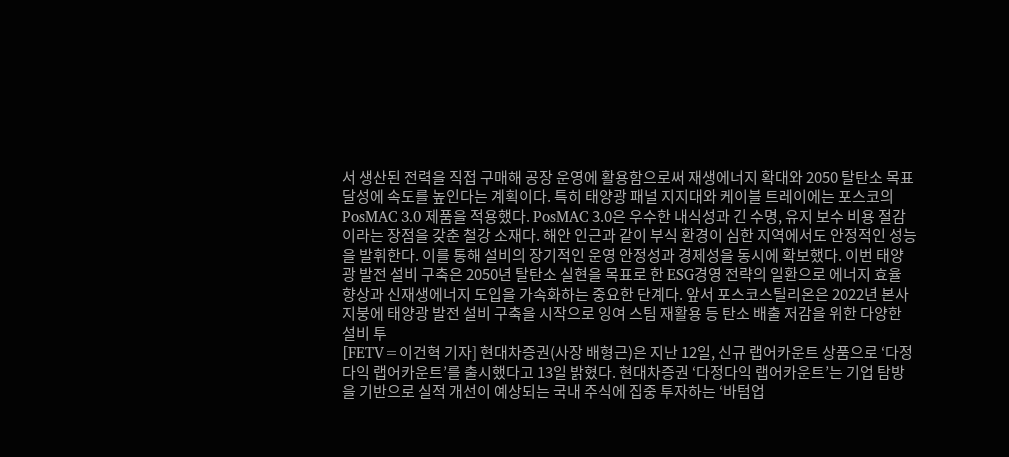서 생산된 전력을 직접 구매해 공장 운영에 활용함으로써 재생에너지 확대와 2050 탈탄소 목표 달성에 속도를 높인다는 계획이다. 특히 태양광 패널 지지대와 케이블 트레이에는 포스코의 PosMAC 3.0 제품을 적용했다. PosMAC 3.0은 우수한 내식성과 긴 수명, 유지 보수 비용 절감이라는 장점을 갖춘 철강 소재다. 해안 인근과 같이 부식 환경이 심한 지역에서도 안정적인 성능을 발휘한다. 이를 통해 설비의 장기적인 운영 안정성과 경제성을 동시에 확보했다. 이번 태양광 발전 설비 구축은 2050년 탈탄소 실현을 목표로 한 ESG경영 전략의 일환으로 에너지 효율 향상과 신재생에너지 도입을 가속화하는 중요한 단계다. 앞서 포스코스틸리온은 2022년 본사 지붕에 태양광 발전 설비 구축을 시작으로 잉여 스팀 재활용 등 탄소 배출 저감을 위한 다양한 설비 투
[FETV=이건혁 기자] 현대차증권(사장 배형근)은 지난 12일, 신규 랩어카운트 상품으로 ‘다정다익 랩어카운트’를 출시했다고 13일 밝혔다. 현대차증권 ‘다정다익 랩어카운트’는 기업 탐방을 기반으로 실적 개선이 예상되는 국내 주식에 집중 투자하는 ‘바텀업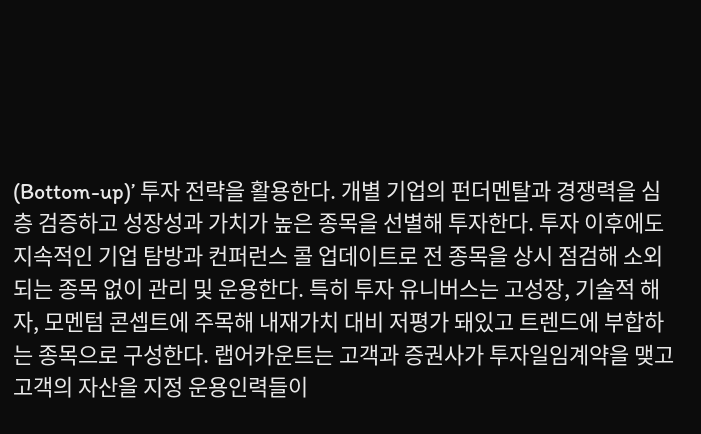(Bottom-up)’ 투자 전략을 활용한다. 개별 기업의 펀더멘탈과 경쟁력을 심층 검증하고 성장성과 가치가 높은 종목을 선별해 투자한다. 투자 이후에도 지속적인 기업 탐방과 컨퍼런스 콜 업데이트로 전 종목을 상시 점검해 소외되는 종목 없이 관리 및 운용한다. 특히 투자 유니버스는 고성장, 기술적 해자, 모멘텀 콘셉트에 주목해 내재가치 대비 저평가 돼있고 트렌드에 부합하는 종목으로 구성한다. 랩어카운트는 고객과 증권사가 투자일임계약을 맺고 고객의 자산을 지정 운용인력들이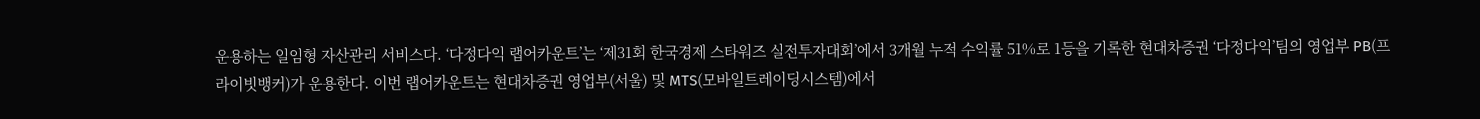운용하는 일임형 자산관리 서비스다. ‘다정다익 랩어카운트’는 ‘제31회 한국경제 스타워즈 실전투자대회’에서 3개월 누적 수익률 51%로 1등을 기록한 현대차증권 ‘다정다익’팀의 영업부 PB(프라이빗뱅커)가 운용한다. 이번 랩어카운트는 현대차증권 영업부(서울) 및 MTS(모바일트레이딩시스템)에서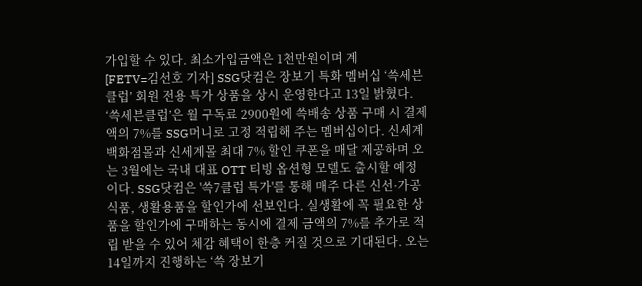가입할 수 있다. 최소가입금액은 1천만원이며 계
[FETV=김선호 기자] SSG닷컴은 장보기 특화 멤버십 ‘쓱세븐클럽’ 회원 전용 특가 상품을 상시 운영한다고 13일 밝혔다. ‘쓱세븐클럽’은 월 구독료 2900원에 쓱배송 상품 구매 시 결제액의 7%를 SSG머니로 고정 적립해 주는 멤버십이다. 신세계백화점몰과 신세계몰 최대 7% 할인 쿠폰을 매달 제공하며 오는 3월에는 국내 대표 OTT 티빙 옵션형 모델도 출시할 예정이다. SSG닷컴은 '쓱7클럽 특가'를 통해 매주 다른 신선·가공식품, 생활용품을 할인가에 선보인다. 실생활에 꼭 필요한 상품을 할인가에 구매하는 동시에 결제 금액의 7%를 추가로 적립 받을 수 있어 체감 혜택이 한층 커질 것으로 기대된다. 오는 14일까지 진행하는 ‘쓱 장보기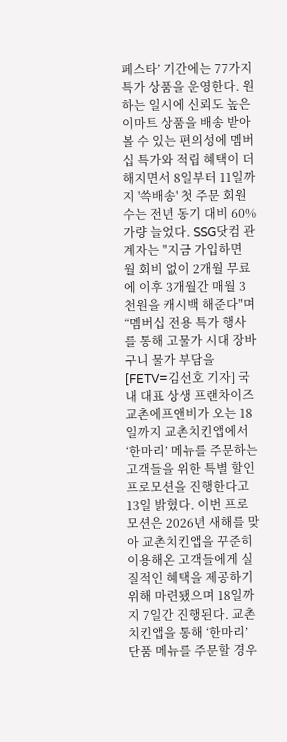페스타’ 기간에는 77가지 특가 상품을 운영한다. 원하는 일시에 신뢰도 높은 이마트 상품을 배송 받아볼 수 있는 편의성에 멤버십 특가와 적립 혜택이 더해지면서 8일부터 11일까지 '쓱배송' 첫 주문 회원 수는 전년 동기 대비 60%가량 늘었다. SSG닷컴 관계자는 "지금 가입하면 월 회비 없이 2개월 무료에 이후 3개월간 매월 3천원을 캐시백 해준다"며 “멤버십 전용 특가 행사를 통해 고물가 시대 장바구니 물가 부담을
[FETV=김선호 기자] 국내 대표 상생 프랜차이즈 교촌에프앤비가 오는 18일까지 교촌치킨앱에서 ‘한마리’ 메뉴를 주문하는 고객들을 위한 특별 할인 프로모션을 진행한다고 13일 밝혔다. 이번 프로모션은 2026년 새해를 맞아 교촌치킨앱을 꾸준히 이용해온 고객들에게 실질적인 혜택을 제공하기 위해 마련됐으며 18일까지 7일간 진행된다. 교촌치킨앱을 통해 ‘한마리’ 단품 메뉴를 주문할 경우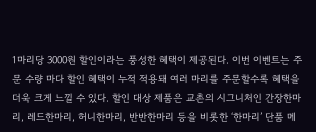1마리당 3000원 할인이라는 풍성한 혜택이 제공된다. 이번 이벤트는 주문 수량 마다 할인 혜택이 누적 적용돼 여러 마리를 주문할수록 혜택을 더욱 크게 느낄 수 있다. 할인 대상 제품은 교촌의 시그니처인 간장한마리, 레드한마리, 허니한마리, 반반한마리 등을 비롯한 ‘한마리’ 단품 메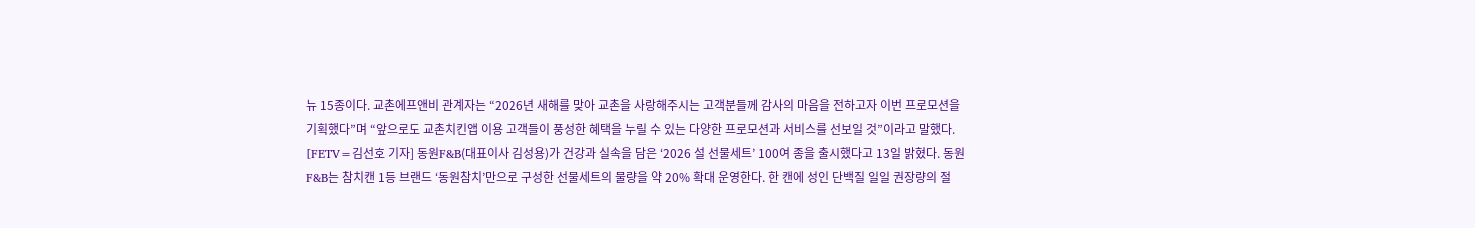뉴 15종이다. 교촌에프앤비 관계자는 “2026년 새해를 맞아 교촌을 사랑해주시는 고객분들께 감사의 마음을 전하고자 이번 프로모션을 기획했다”며 “앞으로도 교촌치킨앱 이용 고객들이 풍성한 혜택을 누릴 수 있는 다양한 프로모션과 서비스를 선보일 것”이라고 말했다.
[FETV=김선호 기자] 동원F&B(대표이사 김성용)가 건강과 실속을 담은 ‘2026 설 선물세트’ 100여 종을 출시했다고 13일 밝혔다. 동원F&B는 참치캔 1등 브랜드 ‘동원참치’만으로 구성한 선물세트의 물량을 약 20% 확대 운영한다. 한 캔에 성인 단백질 일일 권장량의 절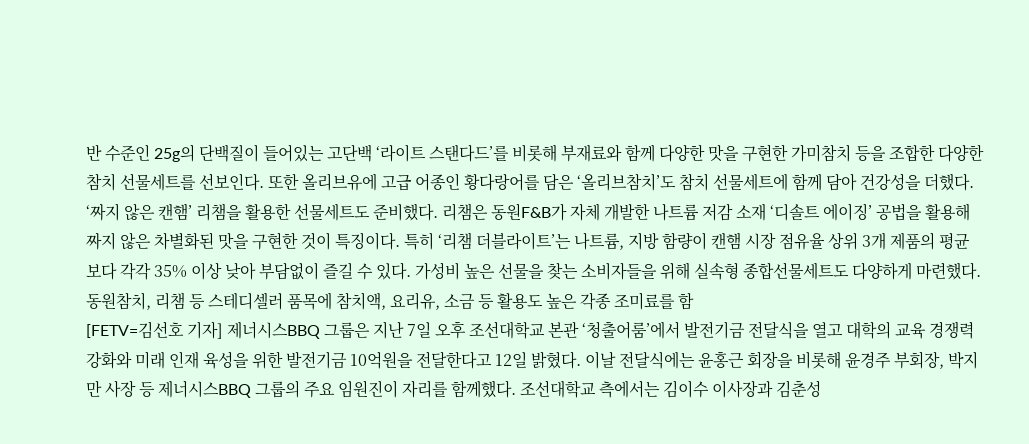반 수준인 25g의 단백질이 들어있는 고단백 ‘라이트 스탠다드’를 비롯해 부재료와 함께 다양한 맛을 구현한 가미참치 등을 조합한 다양한 참치 선물세트를 선보인다. 또한 올리브유에 고급 어종인 황다랑어를 담은 ‘올리브참치’도 참치 선물세트에 함께 담아 건강성을 더했다. ‘짜지 않은 캔햄’ 리챔을 활용한 선물세트도 준비했다. 리챔은 동원F&B가 자체 개발한 나트륨 저감 소재 ‘디솔트 에이징’ 공법을 활용해 짜지 않은 차별화된 맛을 구현한 것이 특징이다. 특히 ‘리챔 더블라이트’는 나트륨, 지방 함량이 캔햄 시장 점유율 상위 3개 제품의 평균보다 각각 35% 이상 낮아 부담없이 즐길 수 있다. 가성비 높은 선물을 찾는 소비자들을 위해 실속형 종합선물세트도 다양하게 마련했다. 동원참치, 리챔 등 스테디셀러 품목에 참치액, 요리유, 소금 등 활용도 높은 각종 조미료를 함
[FETV=김선호 기자] 제너시스BBQ 그룹은 지난 7일 오후 조선대학교 본관 ‘청출어룸’에서 발전기금 전달식을 열고 대학의 교육 경쟁력 강화와 미래 인재 육성을 위한 발전기금 10억원을 전달한다고 12일 밝혔다. 이날 전달식에는 윤홍근 회장을 비롯해 윤경주 부회장, 박지만 사장 등 제너시스BBQ 그룹의 주요 임원진이 자리를 함께했다. 조선대학교 측에서는 김이수 이사장과 김춘성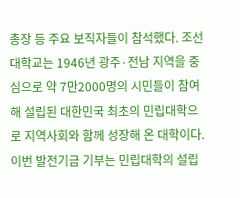총장 등 주요 보직자들이 참석했다. 조선대학교는 1946년 광주·전남 지역을 중심으로 약 7만2000명의 시민들이 참여해 설립된 대한민국 최초의 민립대학으로 지역사회와 함께 성장해 온 대학이다. 이번 발전기금 기부는 민립대학의 설립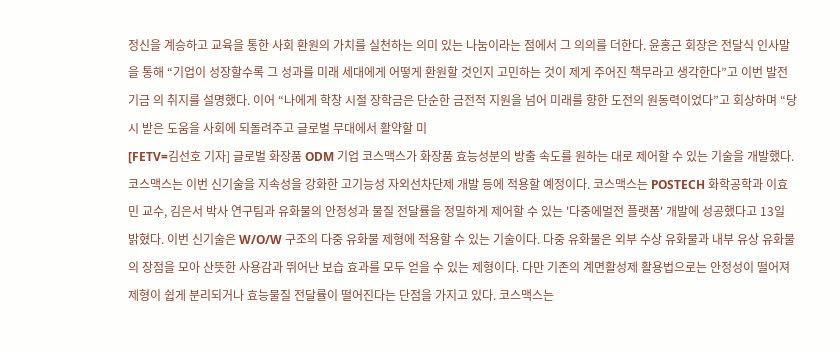정신을 계승하고 교육을 통한 사회 환원의 가치를 실천하는 의미 있는 나눔이라는 점에서 그 의의를 더한다. 윤홍근 회장은 전달식 인사말을 통해 “기업이 성장할수록 그 성과를 미래 세대에게 어떻게 환원할 것인지 고민하는 것이 제게 주어진 책무라고 생각한다”고 이번 발전기금 의 취지를 설명했다. 이어 “나에게 학창 시절 장학금은 단순한 금전적 지원을 넘어 미래를 향한 도전의 원동력이었다”고 회상하며 “당시 받은 도움을 사회에 되돌려주고 글로벌 무대에서 활약할 미
[FETV=김선호 기자] 글로벌 화장품 ODM 기업 코스맥스가 화장품 효능성분의 방출 속도를 원하는 대로 제어할 수 있는 기술을 개발했다. 코스맥스는 이번 신기술을 지속성을 강화한 고기능성 자외선차단제 개발 등에 적용할 예정이다. 코스맥스는 POSTECH 화학공학과 이효민 교수, 김은서 박사 연구팀과 유화물의 안정성과 물질 전달률을 정밀하게 제어할 수 있는 '다중에멀전 플랫폼' 개발에 성공했다고 13일 밝혔다. 이번 신기술은 W/O/W 구조의 다중 유화물 제형에 적용할 수 있는 기술이다. 다중 유화물은 외부 수상 유화물과 내부 유상 유화물의 장점을 모아 산뜻한 사용감과 뛰어난 보습 효과를 모두 얻을 수 있는 제형이다. 다만 기존의 계면활성제 활용법으로는 안정성이 떨어져 제형이 쉽게 분리되거나 효능물질 전달률이 떨어진다는 단점을 가지고 있다. 코스맥스는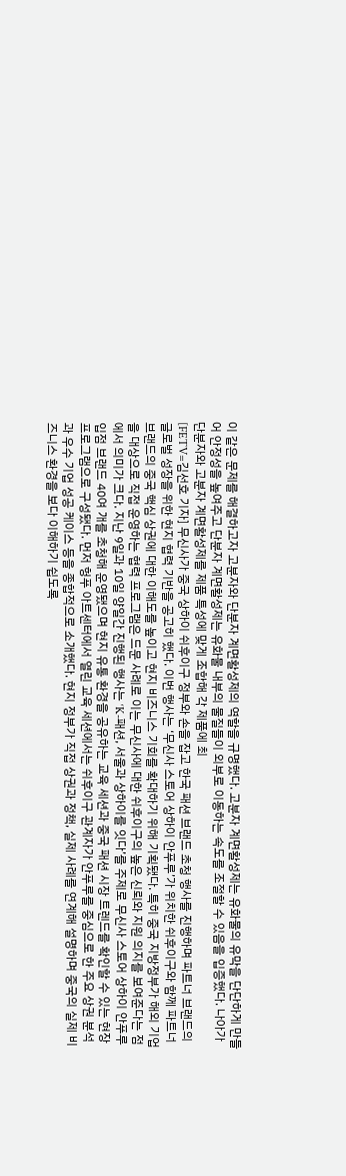이 같은 문제를 해결하고자 고분자와 단분자 계면활성제의 역할을 규명했다. 고분자 계면활성제는 유화물의 유막을 단단하게 만들어 안정성을 높여주고 단분자 계면활성제는 유화물 내부의 물질들이 외부로 이동하는 속도를 조절할 수 있음을 입증했다. 나아가 단분자와 고분자 계면활성제를 제품 특성에 맞게 조합해 각 제품에 최
[FETV=김선호 기자] 무신사가 중국 상하이 쉬후이구 정부와 손을 잡고 한국 패션 브랜드 초청 행사를 진행하며 파트너 브랜드의 글로벌 성장을 위한 현지 협력 기반을 공고히 했다. 이번 행사는 ‘무신사 스토어 상하이 안푸루’가 위치한 쉬후이구와 함께 파트너 브랜드의 중국 핵심 상권에 대한 이해도를 높이고 현지 비즈니스 기회를 확대하기 위해 기획됐다. 특히 중국 지방정부가 해외 기업을 대상으로 직접 운영하는 협력 프로그램은 드문 사례로 이는 무신사에 대한 쉬후이구의 높은 신뢰와 지원 의지를 보여준다는 점에서 의미가 크다. 지난 9일과 10일 양일간 진행된 행사는 ‘K-패션, 서울과 상하이를 잇다’를 주제로 무신사 스토어 상하이 안푸루 입점 브랜드 40여 개를 초청해 운영됐으며 현지 유통 환경을 공유하는 교육 세션과 중국 패션 시장 트렌드를 확인할 수 있는 현장 프로그램으로 구성됐다. 먼저 헝푸 아트센터에서 열린 교육 세션에서는 쉬후이구 관계자가 안푸루를 중심으로 한 주요 상권 분석과 우수 기업 성공 케이스 등을 종합적으로 소개했다. 현지 정부가 직접 상권과 정책, 실제 사례를 연계해 설명하며 중국의 실제 비즈니스 환경을 보다 이해하기 쉽도록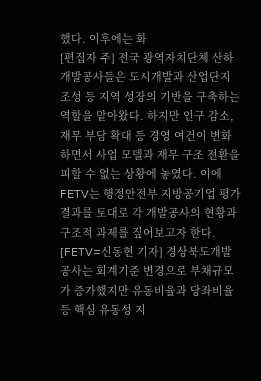했다. 이후에는 화
[편집자 주] 전국 광역자치단체 산하 개발공사들은 도시개발과 산업단지 조성 등 지역 성장의 기반을 구축하는 역할을 맡아왔다. 하지만 인구 감소, 재무 부담 확대 등 경영 여건이 변화하면서 사업 모델과 재무 구조 전환을 피할 수 없는 상황에 놓였다. 이에 FETV는 행정안전부 지방공기업 평가 결과를 토대로 각 개발공사의 현황과 구조적 과제를 짚어보고자 한다. [FETV=신동현 기자] 경상북도개발공사는 회계기준 변경으로 부채규모가 증가했지만 유동비율과 당좌비율 등 핵심 유동성 지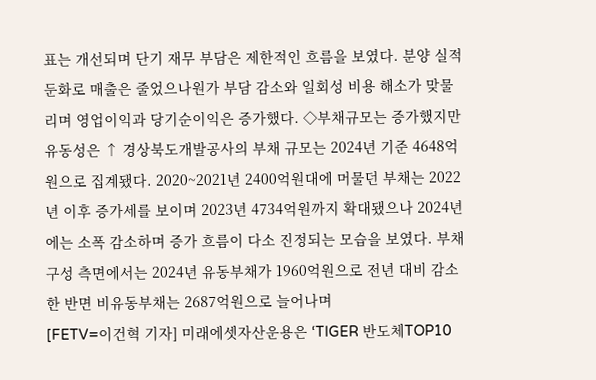표는 개선되며 단기 재무 부담은 제한적인 흐름을 보였다. 분양 실적 둔화로 매출은 줄었으나원가 부담 감소와 일회성 비용 해소가 맞물리며 영업이익과 당기순이익은 증가했다. ◇부채규모는 증가했지만 유동성은 ↑ 경상북도개발공사의 부채 규모는 2024년 기준 4648억원으로 집계됐다. 2020~2021년 2400억원대에 머물던 부채는 2022년 이후 증가세를 보이며 2023년 4734억원까지 확대됐으나 2024년에는 소폭 감소하며 증가 흐름이 다소 진정되는 모습을 보였다. 부채 구성 측면에서는 2024년 유동부채가 1960억원으로 전년 대비 감소한 반면 비유동부채는 2687억원으로 늘어나며
[FETV=이건혁 기자] 미래에셋자산운용은 ‘TIGER 반도체TOP10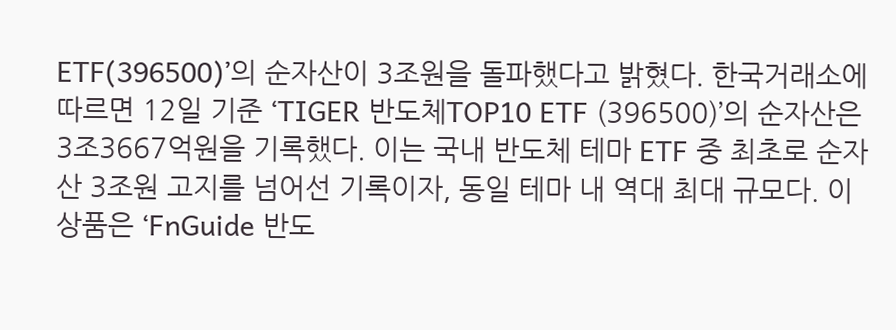ETF(396500)’의 순자산이 3조원을 돌파했다고 밝혔다. 한국거래소에 따르면 12일 기준 ‘TIGER 반도체TOP10 ETF (396500)’의 순자산은 3조3667억원을 기록했다. 이는 국내 반도체 테마 ETF 중 최초로 순자산 3조원 고지를 넘어선 기록이자, 동일 테마 내 역대 최대 규모다. 이 상품은 ‘FnGuide 반도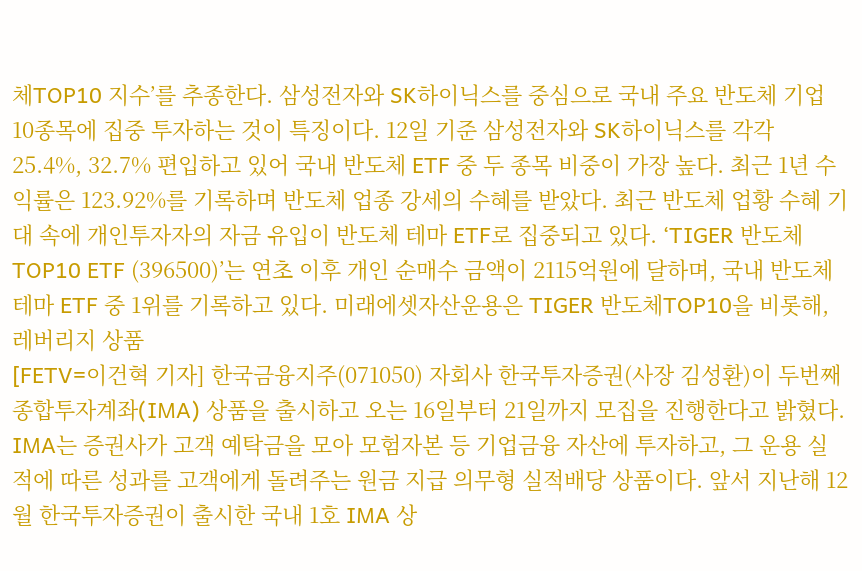체TOP10 지수’를 추종한다. 삼성전자와 SK하이닉스를 중심으로 국내 주요 반도체 기업 10종목에 집중 투자하는 것이 특징이다. 12일 기준 삼성전자와 SK하이닉스를 각각 25.4%, 32.7% 편입하고 있어 국내 반도체 ETF 중 두 종목 비중이 가장 높다. 최근 1년 수익률은 123.92%를 기록하며 반도체 업종 강세의 수혜를 받았다. 최근 반도체 업황 수혜 기대 속에 개인투자자의 자금 유입이 반도체 테마 ETF로 집중되고 있다. ‘TIGER 반도체TOP10 ETF (396500)’는 연초 이후 개인 순매수 금액이 2115억원에 달하며, 국내 반도체 테마 ETF 중 1위를 기록하고 있다. 미래에셋자산운용은 TIGER 반도체TOP10을 비롯해, 레버리지 상품
[FETV=이건혁 기자] 한국금융지주(071050) 자회사 한국투자증권(사장 김성환)이 두번째 종합투자계좌(IMA) 상품을 출시하고 오는 16일부터 21일까지 모집을 진행한다고 밝혔다. IMA는 증권사가 고객 예탁금을 모아 모험자본 등 기업금융 자산에 투자하고, 그 운용 실적에 따른 성과를 고객에게 돌려주는 원금 지급 의무형 실적배당 상품이다. 앞서 지난해 12월 한국투자증권이 출시한 국내 1호 IMA 상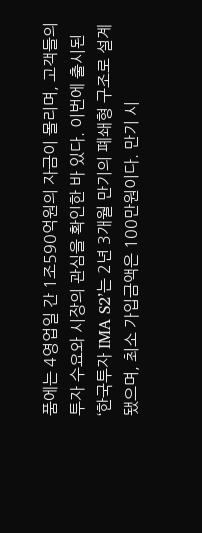품에는 4영업일 간 1조590억원의 자금이 몰리며, 고객들의 투자 수요와 시장의 관심을 확인한 바 있다. 이번에 출시된 ‘한국투자 IMA S2’는 2년 3개월 만기의 폐쇄형 구조로 설계됐으며, 최소 가입금액은 100만원이다. 만기 시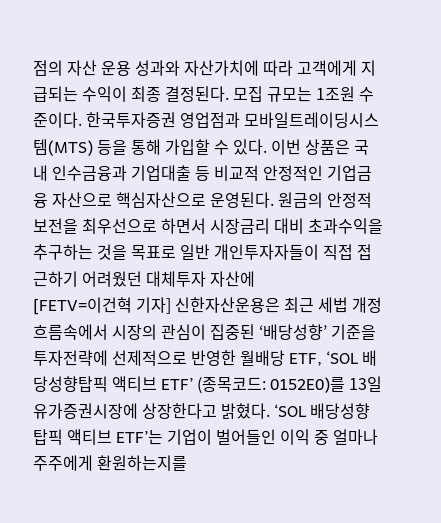점의 자산 운용 성과와 자산가치에 따라 고객에게 지급되는 수익이 최종 결정된다. 모집 규모는 1조원 수준이다. 한국투자증권 영업점과 모바일트레이딩시스템(MTS) 등을 통해 가입할 수 있다. 이번 상품은 국내 인수금융과 기업대출 등 비교적 안정적인 기업금융 자산으로 핵심자산으로 운영된다. 원금의 안정적 보전을 최우선으로 하면서 시장금리 대비 초과수익을 추구하는 것을 목표로 일반 개인투자자들이 직접 접근하기 어려웠던 대체투자 자산에
[FETV=이건혁 기자] 신한자산운용은 최근 세법 개정 흐름속에서 시장의 관심이 집중된 ‘배당성향’ 기준을 투자전략에 선제적으로 반영한 월배당 ETF, ‘SOL 배당성향탑픽 액티브 ETF’ (종목코드: 0152E0)를 13일 유가증권시장에 상장한다고 밝혔다. ‘SOL 배당성향탑픽 액티브 ETF’는 기업이 벌어들인 이익 중 얼마나 주주에게 환원하는지를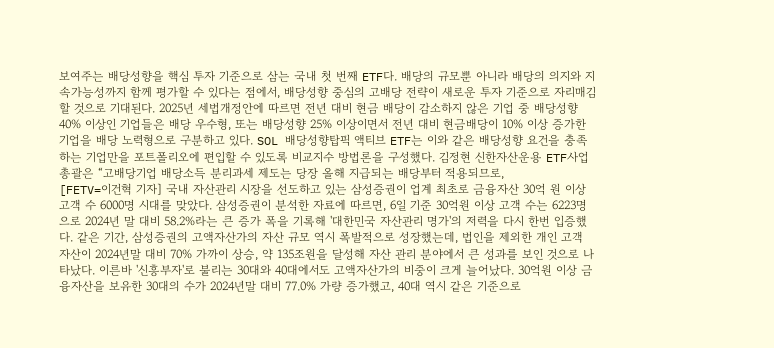보여주는 배당성향을 핵심 투자 기준으로 삼는 국내 첫 번째 ETF다. 배당의 규모뿐 아니라 배당의 의지와 지속가능성까지 함께 평가할 수 있다는 점에서, 배당성향 중심의 고배당 전략이 새로운 투자 기준으로 자리매김할 것으로 기대된다. 2025년 세법개정안에 따르면 전년 대비 현금 배당이 감소하지 않은 기업 중 배당성향 40% 이상인 기업들은 배당 우수형, 또는 배당성향 25% 이상이면서 전년 대비 현금배당이 10% 이상 증가한 기업을 배당 노력형으로 구분하고 있다. SOL 배당성향탑픽 액티브 ETF는 이와 같은 배당성향 요건을 충족하는 기업만을 포트폴리오에 편입할 수 있도록 비교지수 방법론을 구성했다. 김정현 신한자산운용 ETF사업총괄은 “고배당기업 배당소득 분리과세 제도는 당장 올해 지급되는 배당부터 적용되므로,
[FETV=이건혁 기자] 국내 자산관리 시장을 선도하고 있는 삼성증권이 업계 최초로 금융자산 30억 원 이상 고객 수 6000명 시대를 맞았다. 삼성증권이 분석한 자료에 따르면, 6일 기준 30억원 이상 고객 수는 6223명으로 2024년 말 대비 58.2%라는 큰 증가 폭을 기록해 '대한민국 자산관리 명가'의 저력을 다시 한번 입증했다. 같은 기간, 삼성증권의 고액자산가의 자산 규모 역시 폭발적으로 성장했는데, 법인을 제외한 개인 고객 자산이 2024년말 대비 70% 가까이 상승, 약 135조원을 달성해 자산 관리 분야에서 큰 성과를 보인 것으로 나타났다. 이른바 '신흥부자'로 불리는 30대와 40대에서도 고액자산가의 비중이 크게 늘어났다. 30억원 이상 금융자산을 보유한 30대의 수가 2024년말 대비 77.0% 가량 증가했고, 40대 역시 같은 기준으로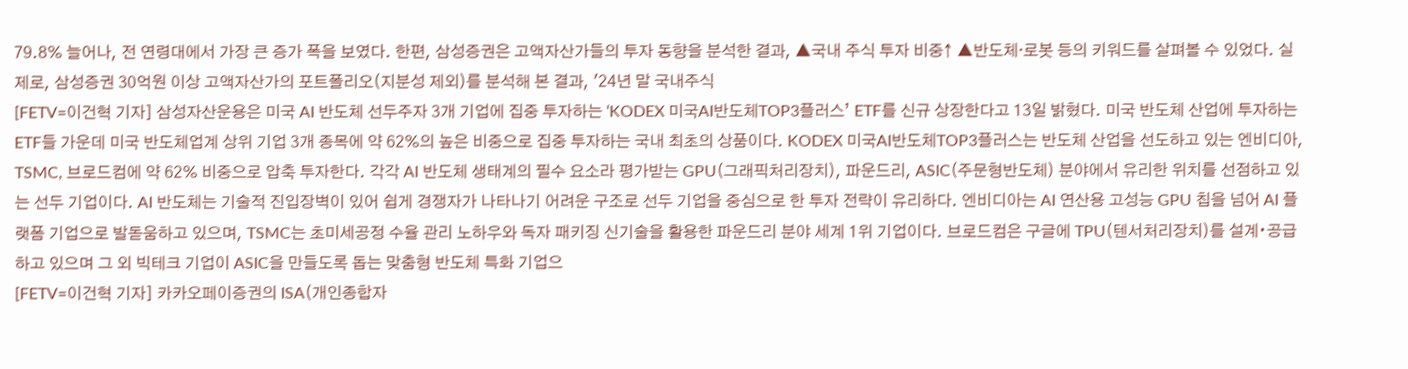79.8% 늘어나, 전 연령대에서 가장 큰 증가 폭을 보였다. 한편, 삼성증권은 고액자산가들의 투자 동향을 분석한 결과, ▲국내 주식 투자 비중↑ ▲반도체·로봇 등의 키워드를 살펴볼 수 있었다. 실제로, 삼성증권 30억원 이상 고액자산가의 포트폴리오(지분성 제외)를 분석해 본 결과, '24년 말 국내주식
[FETV=이건혁 기자] 삼성자산운용은 미국 AI 반도체 선두주자 3개 기업에 집중 투자하는 ‘KODEX 미국AI반도체TOP3플러스’ ETF를 신규 상장한다고 13일 밝혔다. 미국 반도체 산업에 투자하는 ETF들 가운데 미국 반도체업계 상위 기업 3개 종목에 약 62%의 높은 비중으로 집중 투자하는 국내 최초의 상품이다. KODEX 미국AI반도체TOP3플러스는 반도체 산업을 선도하고 있는 엔비디아, TSMC, 브로드컴에 약 62% 비중으로 압축 투자한다. 각각 AI 반도체 생태계의 필수 요소라 평가받는 GPU(그래픽처리장치), 파운드리, ASIC(주문형반도체) 분야에서 유리한 위치를 선점하고 있는 선두 기업이다. AI 반도체는 기술적 진입장벽이 있어 쉽게 경쟁자가 나타나기 어려운 구조로 선두 기업을 중심으로 한 투자 전략이 유리하다. 엔비디아는 AI 연산용 고성능 GPU 칩을 넘어 AI 플랫폼 기업으로 발돋움하고 있으며, TSMC는 초미세공정 수율 관리 노하우와 독자 패키징 신기술을 활용한 파운드리 분야 세계 1위 기업이다. 브로드컴은 구글에 TPU(텐서처리장치)를 설계∙공급하고 있으며 그 외 빅테크 기업이 ASIC을 만들도록 돕는 맞춤형 반도체 특화 기업으
[FETV=이건혁 기자] 카카오페이증권의 ISA(개인종합자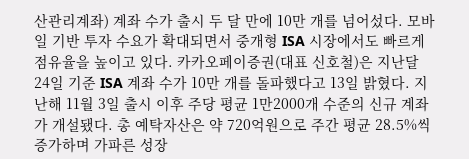산관리계좌) 계좌 수가 출시 두 달 만에 10만 개를 넘어섰다. 모바일 기반 투자 수요가 확대되면서 중개형 ISA 시장에서도 빠르게 점유율을 높이고 있다. 카카오페이증권(대표 신호철)은 지난달 24일 기준 ISA 계좌 수가 10만 개를 돌파했다고 13일 밝혔다. 지난해 11월 3일 출시 이후 주당 평균 1만2000개 수준의 신규 계좌가 개설됐다. 총 예탁자산은 약 720억원으로 주간 평균 28.5%씩 증가하며 가파른 성장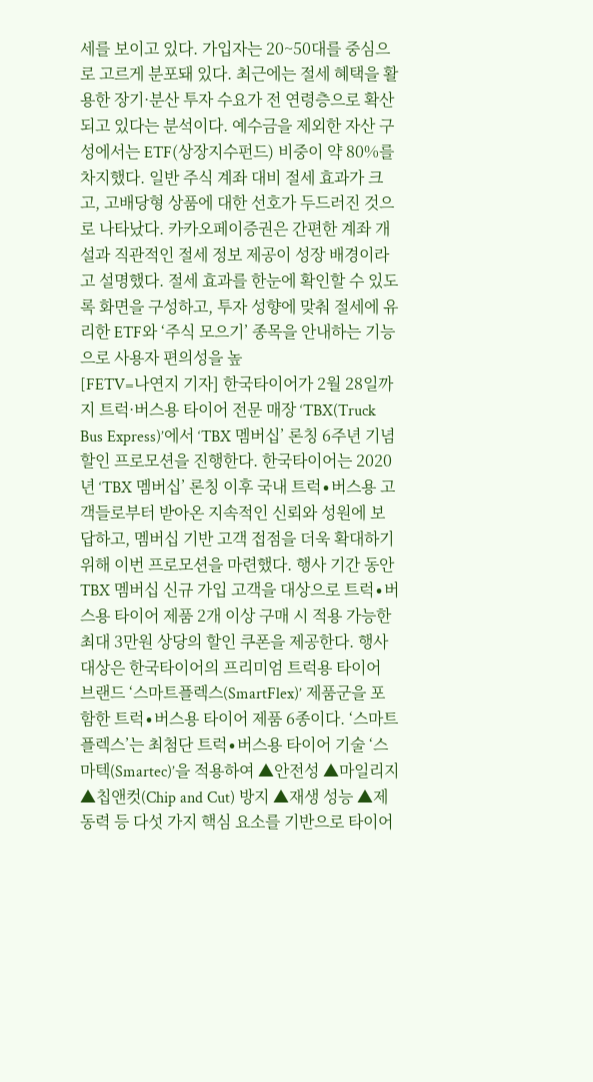세를 보이고 있다. 가입자는 20~50대를 중심으로 고르게 분포돼 있다. 최근에는 절세 혜택을 활용한 장기·분산 투자 수요가 전 연령층으로 확산되고 있다는 분석이다. 예수금을 제외한 자산 구성에서는 ETF(상장지수펀드) 비중이 약 80%를 차지했다. 일반 주식 계좌 대비 절세 효과가 크고, 고배당형 상품에 대한 선호가 두드러진 것으로 나타났다. 카카오페이증권은 간편한 계좌 개설과 직관적인 절세 정보 제공이 성장 배경이라고 설명했다. 절세 효과를 한눈에 확인할 수 있도록 화면을 구성하고, 투자 성향에 맞춰 절세에 유리한 ETF와 ‘주식 모으기’ 종목을 안내하는 기능으로 사용자 편의성을 높
[FETV=나연지 기자] 한국타이어가 2월 28일까지 트럭·버스용 타이어 전문 매장 ‘TBX(Truck Bus Express)’에서 ‘TBX 멤버십’ 론칭 6주년 기념 할인 프로모션을 진행한다. 한국타이어는 2020년 ‘TBX 멤버십’ 론칭 이후 국내 트럭∙버스용 고객들로부터 받아온 지속적인 신뢰와 성원에 보답하고, 멤버십 기반 고객 접점을 더욱 확대하기 위해 이번 프로모션을 마련했다. 행사 기간 동안 TBX 멤버십 신규 가입 고객을 대상으로 트럭∙버스용 타이어 제품 2개 이상 구매 시 적용 가능한 최대 3만원 상당의 할인 쿠폰을 제공한다. 행사 대상은 한국타이어의 프리미엄 트럭용 타이어 브랜드 ‘스마트플렉스(SmartFlex)’ 제품군을 포함한 트럭∙버스용 타이어 제품 6종이다. ‘스마트플렉스’는 최첨단 트럭∙버스용 타이어 기술 ‘스마텍(Smartec)’을 적용하여 ▲안전성 ▲마일리지 ▲칩앤컷(Chip and Cut) 방지 ▲재생 성능 ▲제동력 등 다섯 가지 핵심 요소를 기반으로 타이어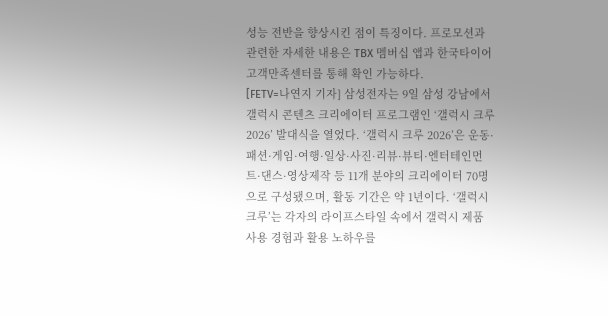성능 전반을 향상시킨 점이 특징이다. 프로모션과 관련한 자세한 내용은 TBX 멤버십 앱과 한국타이어 고객만족센터를 통해 확인 가능하다.
[FETV=나연지 기자] 삼성전자는 9일 삼성 강남에서 갤럭시 콘텐츠 크리에이터 프로그램인 ‘갤럭시 크루 2026’ 발대식을 열었다. ‘갤럭시 크루 2026’은 운동·패션·게임·여행·일상·사진·리뷰·뷰티·엔터테인먼트·댄스·영상제작 등 11개 분야의 크리에이터 70명으로 구성됐으며, 활동 기간은 약 1년이다. ‘갤럭시 크루’는 각자의 라이프스타일 속에서 갤럭시 제품 사용 경험과 활용 노하우를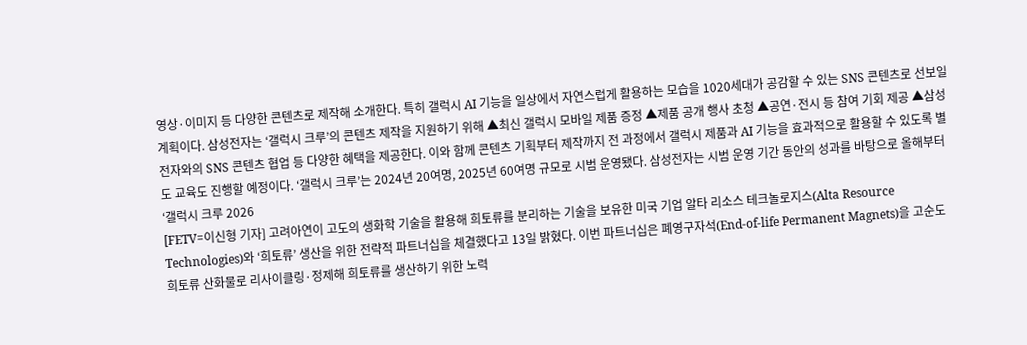영상·이미지 등 다양한 콘텐츠로 제작해 소개한다. 특히 갤럭시 AI 기능을 일상에서 자연스럽게 활용하는 모습을 1020세대가 공감할 수 있는 SNS 콘텐츠로 선보일 계획이다. 삼성전자는 ‘갤럭시 크루’의 콘텐츠 제작을 지원하기 위해 ▲최신 갤럭시 모바일 제품 증정 ▲제품 공개 행사 초청 ▲공연·전시 등 참여 기회 제공 ▲삼성전자와의 SNS 콘텐츠 협업 등 다양한 혜택을 제공한다. 이와 함께 콘텐츠 기획부터 제작까지 전 과정에서 갤럭시 제품과 AI 기능을 효과적으로 활용할 수 있도록 별도 교육도 진행할 예정이다. ‘갤럭시 크루’는 2024년 20여명, 2025년 60여명 규모로 시범 운영됐다. 삼성전자는 시범 운영 기간 동안의 성과를 바탕으로 올해부터 ‘갤럭시 크루 2026
[FETV=이신형 기자] 고려아연이 고도의 생화학 기술을 활용해 희토류를 분리하는 기술을 보유한 미국 기업 알타 리소스 테크놀로지스(Alta Resource Technologies)와 ‘희토류’ 생산을 위한 전략적 파트너십을 체결했다고 13일 밝혔다. 이번 파트너십은 폐영구자석(End-of-life Permanent Magnets)을 고순도 희토류 산화물로 리사이클링·정제해 희토류를 생산하기 위한 노력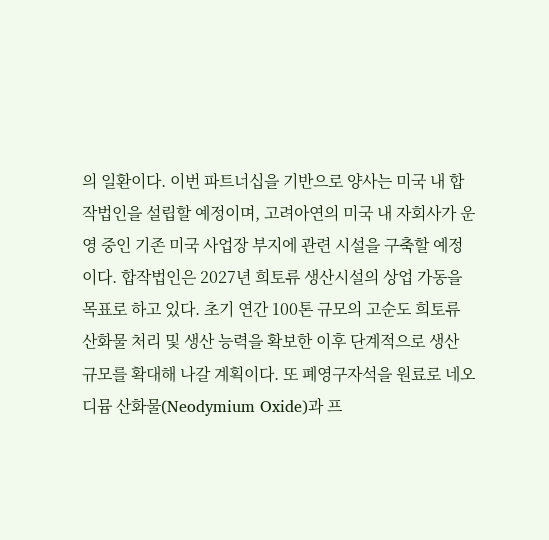의 일환이다. 이번 파트너십을 기반으로 양사는 미국 내 합작법인을 설립할 예정이며, 고려아연의 미국 내 자회사가 운영 중인 기존 미국 사업장 부지에 관련 시설을 구축할 예정이다. 합작법인은 2027년 희토류 생산시설의 상업 가동을 목표로 하고 있다. 초기 연간 100톤 규모의 고순도 희토류 산화물 처리 및 생산 능력을 확보한 이후 단계적으로 생산 규모를 확대해 나갈 계획이다. 또 폐영구자석을 원료로 네오디뮴 산화물(Neodymium Oxide)과 프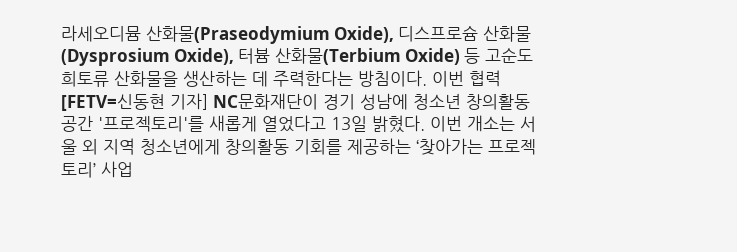라세오디뮴 산화물(Praseodymium Oxide), 디스프로슘 산화물(Dysprosium Oxide), 터븀 산화물(Terbium Oxide) 등 고순도 희토류 산화물을 생산하는 데 주력한다는 방침이다. 이번 협력
[FETV=신동현 기자] NC문화재단이 경기 성남에 청소년 창의활동 공간 '프로젝토리'를 새롭게 열었다고 13일 밝혔다. 이번 개소는 서울 외 지역 청소년에게 창의활동 기회를 제공하는 ‘찾아가는 프로젝토리’ 사업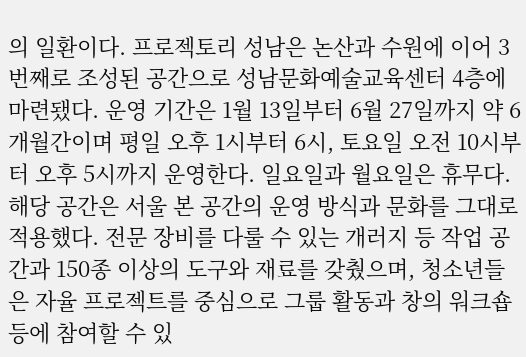의 일환이다. 프로젝토리 성남은 논산과 수원에 이어 3번째로 조성된 공간으로 성남문화예술교육센터 4층에 마련됐다. 운영 기간은 1월 13일부터 6월 27일까지 약 6개월간이며 평일 오후 1시부터 6시, 토요일 오전 10시부터 오후 5시까지 운영한다. 일요일과 월요일은 휴무다. 해당 공간은 서울 본 공간의 운영 방식과 문화를 그대로 적용했다. 전문 장비를 다룰 수 있는 개러지 등 작업 공간과 150종 이상의 도구와 재료를 갖췄으며, 청소년들은 자율 프로젝트를 중심으로 그룹 활동과 창의 워크숍 등에 참여할 수 있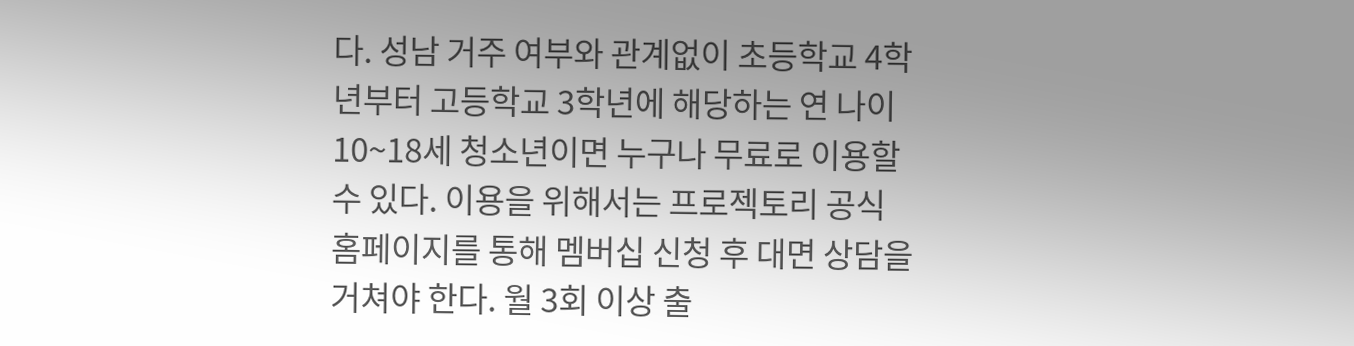다. 성남 거주 여부와 관계없이 초등학교 4학년부터 고등학교 3학년에 해당하는 연 나이 10~18세 청소년이면 누구나 무료로 이용할 수 있다. 이용을 위해서는 프로젝토리 공식 홈페이지를 통해 멤버십 신청 후 대면 상담을 거쳐야 한다. 월 3회 이상 출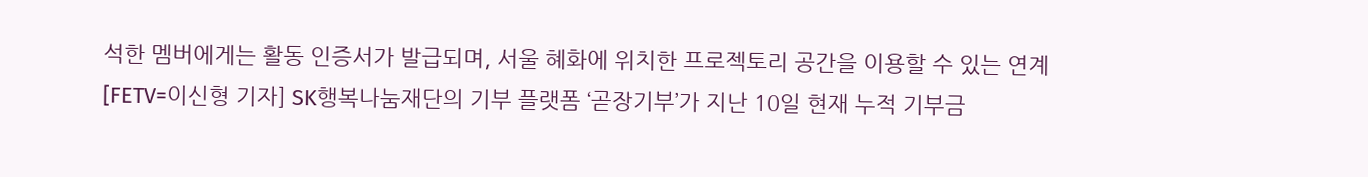석한 멤버에게는 활동 인증서가 발급되며, 서울 혜화에 위치한 프로젝토리 공간을 이용할 수 있는 연계
[FETV=이신형 기자] SK행복나눔재단의 기부 플랫폼 ‘곧장기부’가 지난 10일 현재 누적 기부금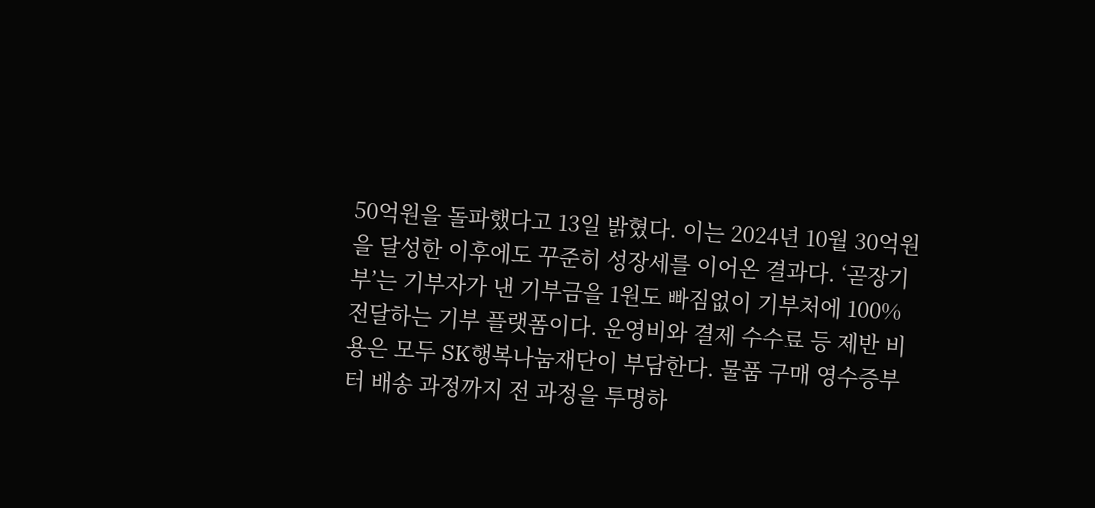50억원을 돌파했다고 13일 밝혔다. 이는 2024년 10월 30억원을 달성한 이후에도 꾸준히 성장세를 이어온 결과다. ‘곧장기부’는 기부자가 낸 기부금을 1원도 빠짐없이 기부처에 100% 전달하는 기부 플랫폼이다. 운영비와 결제 수수료 등 제반 비용은 모두 SK행복나눔재단이 부담한다. 물품 구매 영수증부터 배송 과정까지 전 과정을 투명하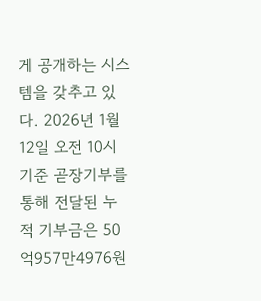게 공개하는 시스템을 갖추고 있다. 2026년 1월 12일 오전 10시 기준 곧장기부를 통해 전달된 누적 기부금은 50억957만4976원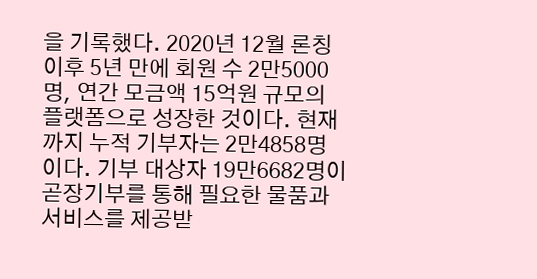을 기록했다. 2020년 12월 론칭 이후 5년 만에 회원 수 2만5000명, 연간 모금액 15억원 규모의 플랫폼으로 성장한 것이다. 현재까지 누적 기부자는 2만4858명이다. 기부 대상자 19만6682명이 곧장기부를 통해 필요한 물품과 서비스를 제공받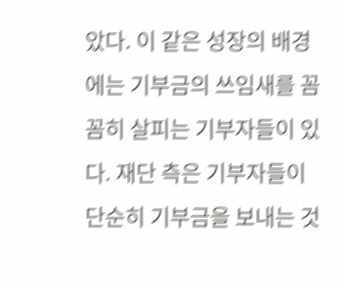았다. 이 같은 성장의 배경에는 기부금의 쓰임새를 꼼꼼히 살피는 기부자들이 있다. 재단 측은 기부자들이 단순히 기부금을 보내는 것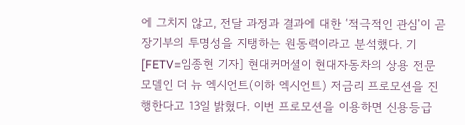에 그치지 않고, 전달 과정과 결과에 대한 ‘적극적인 관심’이 곧장기부의 투명성을 지탱하는 원동력이라고 분석했다. 기
[FETV=임종현 기자] 현대커머셜이 현대자동차의 상용 전문 모델인 더 뉴 엑시언트(이하 엑시언트) 저금리 프로모션을 진행한다고 13일 밝혔다. 이번 프로모션을 이용하면 신용등급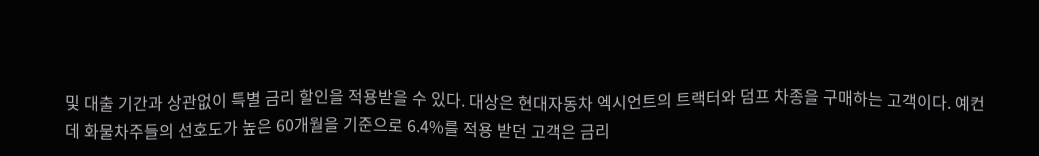및 대출 기간과 상관없이 특별 금리 할인을 적용받을 수 있다. 대상은 현대자동차 엑시언트의 트랙터와 덤프 차종을 구매하는 고객이다. 예컨데 화물차주들의 선호도가 높은 60개월을 기준으로 6.4%를 적용 받던 고객은 금리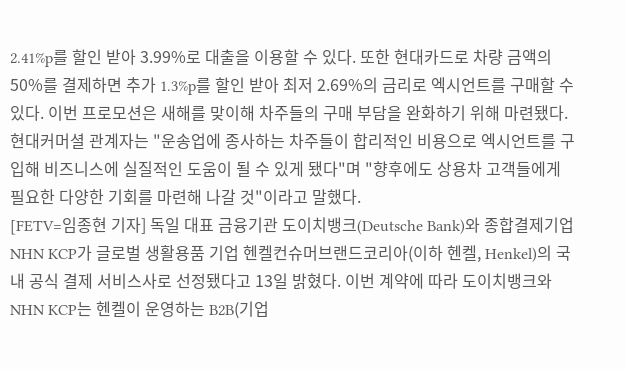2.41%p를 할인 받아 3.99%로 대출을 이용할 수 있다. 또한 현대카드로 차량 금액의 50%를 결제하면 추가 1.3%p를 할인 받아 최저 2.69%의 금리로 엑시언트를 구매할 수 있다. 이번 프로모션은 새해를 맞이해 차주들의 구매 부담을 완화하기 위해 마련됐다. 현대커머셜 관계자는 "운송업에 종사하는 차주들이 합리적인 비용으로 엑시언트를 구입해 비즈니스에 실질적인 도움이 될 수 있게 됐다"며 "향후에도 상용차 고객들에게 필요한 다양한 기회를 마련해 나갈 것"이라고 말했다.
[FETV=임종현 기자] 독일 대표 금융기관 도이치뱅크(Deutsche Bank)와 종합결제기업 NHN KCP가 글로벌 생활용품 기업 헨켈컨슈머브랜드코리아(이하 헨켈, Henkel)의 국내 공식 결제 서비스사로 선정됐다고 13일 밝혔다. 이번 계약에 따라 도이치뱅크와 NHN KCP는 헨켈이 운영하는 B2B(기업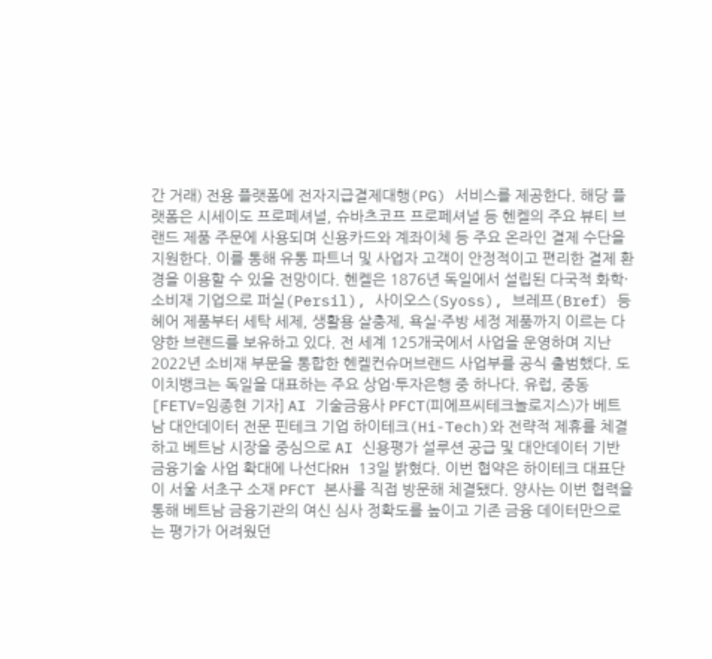간 거래) 전용 플랫폼에 전자지급결제대행(PG) 서비스를 제공한다. 해당 플랫폼은 시세이도 프로페셔널, 슈바츠코프 프로페셔널 등 헨켈의 주요 뷰티 브랜드 제품 주문에 사용되며 신용카드와 계좌이체 등 주요 온라인 결제 수단을 지원한다. 이를 통해 유통 파트너 및 사업자 고객이 안정적이고 편리한 결제 환경을 이용할 수 있을 전망이다. 헨켈은 1876년 독일에서 설립된 다국적 화학·소비재 기업으로 퍼실(Persil), 사이오스(Syoss), 브레프(Bref) 등 헤어 제품부터 세탁 세제, 생활용 살충제, 욕실·주방 세정 제품까지 이르는 다양한 브랜드를 보유하고 있다. 전 세계 125개국에서 사업을 운영하며 지난 2022년 소비재 부문을 통합한 헨켈컨슈머브랜드 사업부를 공식 출범했다. 도이치뱅크는 독일을 대표하는 주요 상업·투자은행 중 하나다. 유럽, 중동
[FETV=임종현 기자] AI 기술금융사 PFCT(피에프씨테크놀로지스)가 베트남 대안데이터 전문 핀테크 기업 하이테크(Hi-Tech)와 전략적 제휴를 체결하고 베트남 시장을 중심으로 AI 신용평가 설루션 공급 및 대안데이터 기반 금융기술 사업 확대에 나선다RH 13일 밝혔다. 이번 협약은 하이테크 대표단이 서울 서초구 소재 PFCT 본사를 직접 방문해 체결됐다. 양사는 이번 협력을 통해 베트남 금융기관의 여신 심사 정확도를 높이고 기존 금융 데이터만으로는 평가가 어려웠던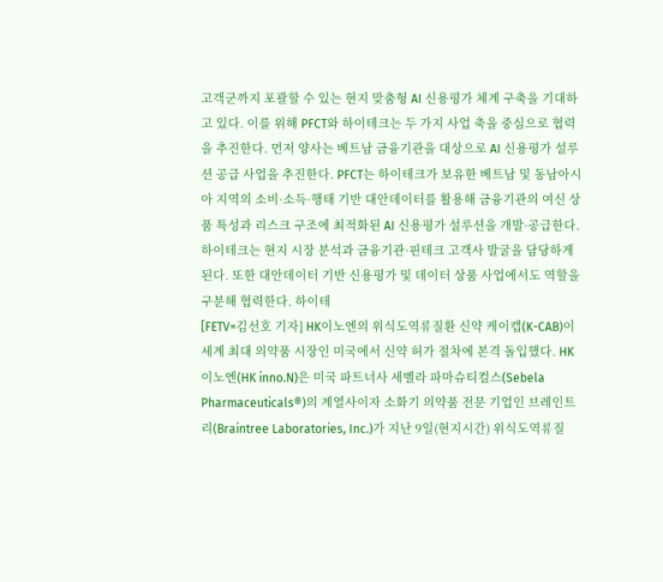고객군까지 포괄할 수 있는 현지 맞춤형 AI 신용평가 체계 구축을 기대하고 있다. 이를 위해 PFCT와 하이테크는 두 가지 사업 축을 중심으로 협력을 추진한다. 먼저 양사는 베트남 금융기관을 대상으로 AI 신용평가 설루션 공급 사업을 추진한다. PFCT는 하이테크가 보유한 베트남 및 동남아시아 지역의 소비·소득·행태 기반 대안데이터를 활용해 금융기관의 여신 상품 특성과 리스크 구조에 최적화된 AI 신용평가 설루션을 개발·공급한다. 하이테크는 현지 시장 분석과 금융기관·핀테크 고객사 발굴을 담당하게 된다. 또한 대안데이터 기반 신용평가 및 데이터 상품 사업에서도 역할을 구분해 협력한다. 하이테
[FETV=김선호 기자] HK이노엔의 위식도역류질환 신약 케이캡(K-CAB)이 세계 최대 의약품 시장인 미국에서 신약 허가 절차에 본격 돌입했다. HK이노엔(HK inno.N)은 미국 파트너사 세벨라 파마슈티컬스(Sebela Pharmaceuticals®)의 계열사이자 소화기 의약품 전문 기업인 브레인트리(Braintree Laboratories, Inc.)가 지난 9일(현지시간) 위식도역류질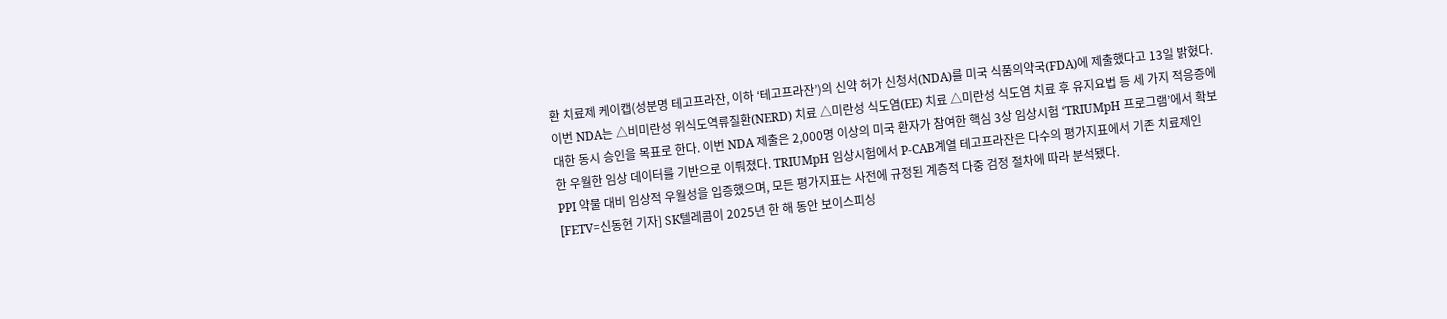환 치료제 케이캡(성분명 테고프라잔, 이하 ‘테고프라잔’)의 신약 허가 신청서(NDA)를 미국 식품의약국(FDA)에 제출했다고 13일 밝혔다. 이번 NDA는 △비미란성 위식도역류질환(NERD) 치료 △미란성 식도염(EE) 치료 △미란성 식도염 치료 후 유지요법 등 세 가지 적응증에 대한 동시 승인을 목표로 한다. 이번 NDA 제출은 2,000명 이상의 미국 환자가 참여한 핵심 3상 임상시험 ‘TRIUMpH 프로그램’에서 확보한 우월한 임상 데이터를 기반으로 이뤄졌다. TRIUMpH 임상시험에서 P-CAB계열 테고프라잔은 다수의 평가지표에서 기존 치료제인 PPI 약물 대비 임상적 우월성을 입증했으며, 모든 평가지표는 사전에 규정된 계층적 다중 검정 절차에 따라 분석됐다.
[FETV=신동현 기자] SK텔레콤이 2025년 한 해 동안 보이스피싱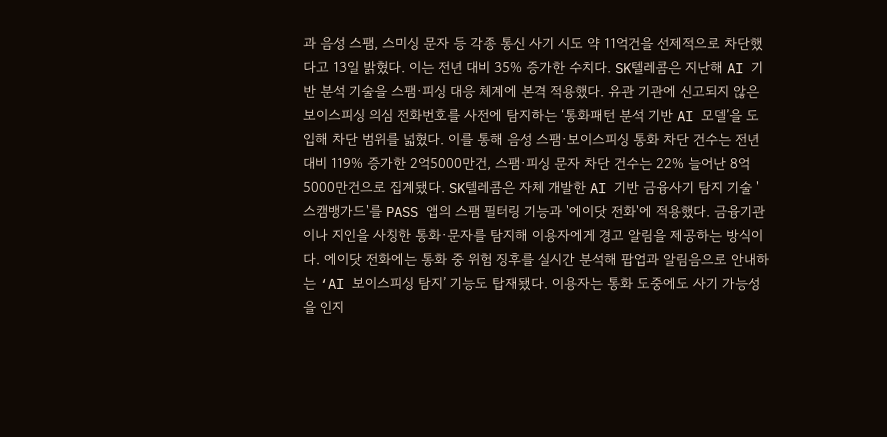과 음성 스팸, 스미싱 문자 등 각종 통신 사기 시도 약 11억건을 선제적으로 차단했다고 13일 밝혔다. 이는 전년 대비 35% 증가한 수치다. SK텔레콤은 지난해 AI 기반 분석 기술을 스팸·피싱 대응 체계에 본격 적용했다. 유관 기관에 신고되지 않은 보이스피싱 의심 전화번호를 사전에 탐지하는 ‘통화패턴 분석 기반 AI 모델’을 도입해 차단 범위를 넓혔다. 이를 통해 음성 스팸·보이스피싱 통화 차단 건수는 전년 대비 119% 증가한 2억5000만건, 스팸·피싱 문자 차단 건수는 22% 늘어난 8억5000만건으로 집계됐다. SK텔레콤은 자체 개발한 AI 기반 금융사기 탐지 기술 '스캠뱅가드'를 PASS 앱의 스팸 필터링 기능과 '에이닷 전화'에 적용했다. 금융기관이나 지인을 사칭한 통화·문자를 탐지해 이용자에게 경고 알림을 제공하는 방식이다. 에이닷 전화에는 통화 중 위험 징후를 실시간 분석해 팝업과 알림음으로 안내하는 ‘AI 보이스피싱 탐지’ 기능도 탑재됐다. 이용자는 통화 도중에도 사기 가능성을 인지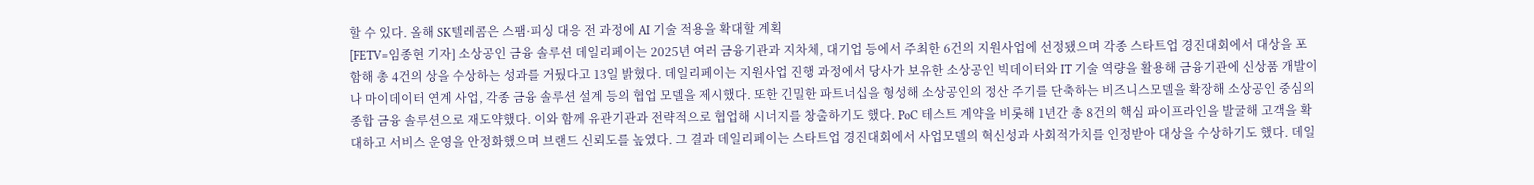할 수 있다. 올해 SK텔레콤은 스팸·피싱 대응 전 과정에 AI 기술 적용을 확대할 계획
[FETV=임종현 기자] 소상공인 금융 솔루션 데일리페이는 2025년 여러 금융기관과 지차체, 대기업 등에서 주최한 6건의 지원사업에 선정됐으며 각종 스타트업 경진대회에서 대상을 포함해 총 4건의 상을 수상하는 성과를 거뒀다고 13일 밝혔다. 데일리페이는 지원사업 진행 과정에서 당사가 보유한 소상공인 빅데이터와 IT 기술 역량을 활용해 금융기관에 신상품 개발이나 마이데이터 연계 사업, 각종 금융 솔루션 설계 등의 협업 모델을 제시했다. 또한 긴밀한 파트너십을 형성해 소상공인의 정산 주기를 단축하는 비즈니스모델을 확장해 소상공인 중심의 종합 금융 솔루션으로 재도약했다. 이와 함께 유관기관과 전략적으로 협업해 시너지를 창출하기도 했다. PoC 테스트 계약을 비롯해 1년간 총 8건의 핵심 파이프라인을 발굴해 고객을 확대하고 서비스 운영을 안정화했으며 브랜드 신뢰도를 높였다. 그 결과 데일리페이는 스타트업 경진대회에서 사업모델의 혁신성과 사회적가치를 인정받아 대상을 수상하기도 했다. 데일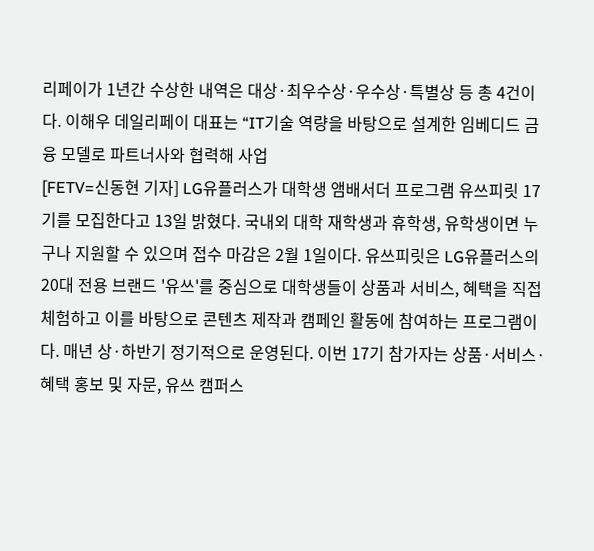리페이가 1년간 수상한 내역은 대상·최우수상·우수상·특별상 등 총 4건이다. 이해우 데일리페이 대표는 “IT기술 역량을 바탕으로 설계한 임베디드 금융 모델로 파트너사와 협력해 사업
[FETV=신동현 기자] LG유플러스가 대학생 앰배서더 프로그램 유쓰피릿 17기를 모집한다고 13일 밝혔다. 국내외 대학 재학생과 휴학생, 유학생이면 누구나 지원할 수 있으며 접수 마감은 2월 1일이다. 유쓰피릿은 LG유플러스의 20대 전용 브랜드 '유쓰'를 중심으로 대학생들이 상품과 서비스, 혜택을 직접 체험하고 이를 바탕으로 콘텐츠 제작과 캠페인 활동에 참여하는 프로그램이다. 매년 상·하반기 정기적으로 운영된다. 이번 17기 참가자는 상품·서비스·혜택 홍보 및 자문, 유쓰 캠퍼스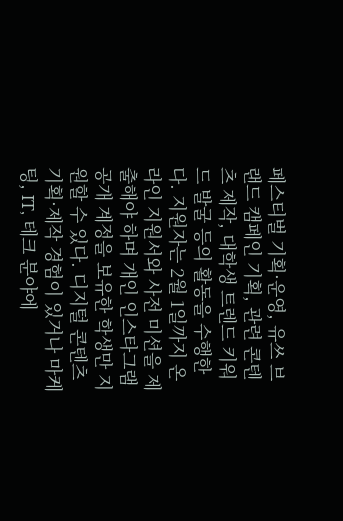페스티벌 기획·운영, 유쓰 브랜드 캠페인 기획, 관련 콘텐츠 제작, 대학생 트렌드 키워드 발굴 등의 활동을 수행한다. 지원자는 2월 1일까지 온라인 지원서와 사전 미션을 제출해야 하며 개인 인스타그램 공개 계정을 보유한 학생만 지원할 수 있다. 디지털 콘텐츠 기획·제작 경험이 있거나 마케팅, IT, 테크 분야에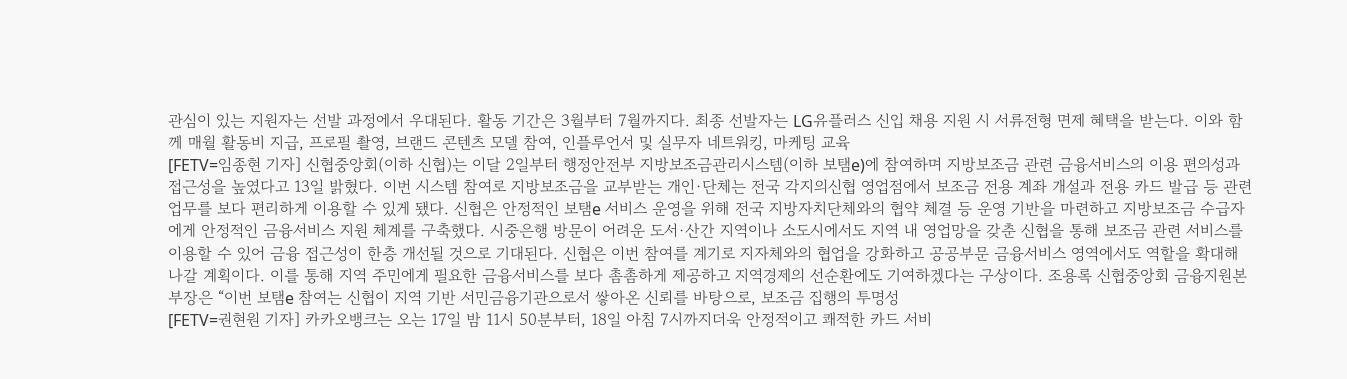관심이 있는 지원자는 선발 과정에서 우대된다. 활동 기간은 3월부터 7월까지다. 최종 선발자는 LG유플러스 신입 채용 지원 시 서류전형 면제 혜택을 받는다. 이와 함께 매월 활동비 지급, 프로필 촬영, 브랜드 콘텐츠 모델 참여, 인플루언서 및 실무자 네트워킹, 마케팅 교육
[FETV=임종현 기자] 신협중앙회(이하 신협)는 이달 2일부터 행정안전부 지방보조금관리시스템(이하 보탬e)에 참여하며 지방보조금 관련 금융서비스의 이용 편의성과 접근성을 높였다고 13일 밝혔다. 이번 시스템 참여로 지방보조금을 교부받는 개인·단체는 전국 각지의신협 영업점에서 보조금 전용 계좌 개설과 전용 카드 발급 등 관련 업무를 보다 편리하게 이용할 수 있게 됐다. 신협은 안정적인 보탬e 서비스 운영을 위해 전국 지방자치단체와의 협약 체결 등 운영 기반을 마련하고 지방보조금 수급자에게 안정적인 금융서비스 지원 체계를 구축했다. 시중은행 방문이 어려운 도서·산간 지역이나 소도시에서도 지역 내 영업망을 갖춘 신협을 통해 보조금 관련 서비스를 이용할 수 있어 금융 접근성이 한층 개선될 것으로 기대된다. 신협은 이번 참여를 계기로 지자체와의 협업을 강화하고 공공부문 금융서비스 영역에서도 역할을 확대해 나갈 계획이다. 이를 통해 지역 주민에게 필요한 금융서비스를 보다 촘촘하게 제공하고 지역경제의 선순환에도 기여하겠다는 구상이다. 조용록 신협중앙회 금융지원본부장은 “이번 보탬e 참여는 신협이 지역 기반 서민금융기관으로서 쌓아온 신뢰를 바탕으로, 보조금 집행의 투명성
[FETV=권현원 기자] 카카오뱅크는 오는 17일 밤 11시 50분부터, 18일 아침 7시까지더욱 안정적이고 쾌적한 카드 서비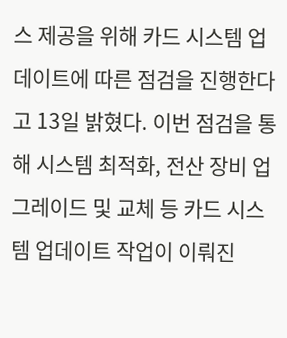스 제공을 위해 카드 시스템 업데이트에 따른 점검을 진행한다고 13일 밝혔다. 이번 점검을 통해 시스템 최적화, 전산 장비 업그레이드 및 교체 등 카드 시스템 업데이트 작업이 이뤄진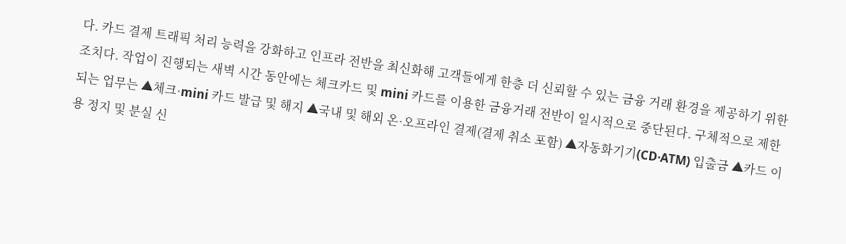다. 카드 결제 트래픽 처리 능력을 강화하고 인프라 전반을 최신화해 고객들에게 한층 더 신뢰할 수 있는 금융 거래 환경을 제공하기 위한 조치다. 작업이 진행되는 새벽 시간 동안에는 체크카드 및 mini 카드를 이용한 금융거래 전반이 일시적으로 중단된다. 구체적으로 제한되는 업무는 ▲체크·mini 카드 발급 및 해지 ▲국내 및 해외 온·오프라인 결제(결제 취소 포함) ▲자동화기기(CD·ATM) 입출금 ▲카드 이용 정지 및 분실 신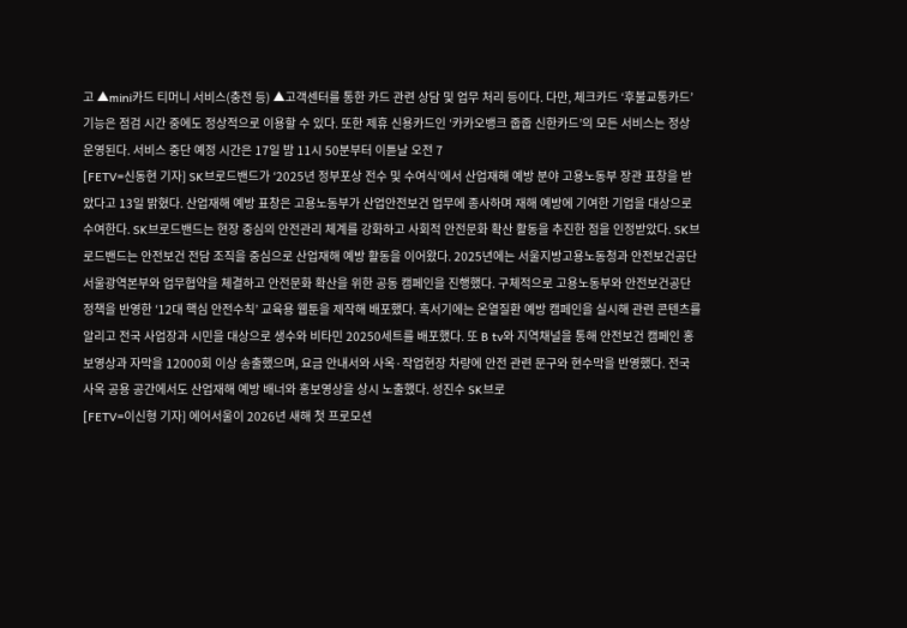고 ▲mini카드 티머니 서비스(충전 등) ▲고객센터를 통한 카드 관련 상담 및 업무 처리 등이다. 다만, 체크카드 ‘후불교통카드’ 기능은 점검 시간 중에도 정상적으로 이용할 수 있다. 또한 제휴 신용카드인 ‘카카오뱅크 줍줍 신한카드’의 모든 서비스는 정상 운영된다. 서비스 중단 예정 시간은 17일 밤 11시 50분부터 이튿날 오전 7
[FETV=신동현 기자] SK브로드밴드가 ‘2025년 정부포상 전수 및 수여식’에서 산업재해 예방 분야 고용노동부 장관 표창을 받았다고 13일 밝혔다. 산업재해 예방 표창은 고용노동부가 산업안전보건 업무에 종사하며 재해 예방에 기여한 기업을 대상으로 수여한다. SK브로드밴드는 현장 중심의 안전관리 체계를 강화하고 사회적 안전문화 확산 활동을 추진한 점을 인정받았다. SK브로드밴드는 안전보건 전담 조직을 중심으로 산업재해 예방 활동을 이어왔다. 2025년에는 서울지방고용노동청과 안전보건공단 서울광역본부와 업무협약을 체결하고 안전문화 확산을 위한 공동 캠페인을 진행했다. 구체적으로 고용노동부와 안전보건공단 정책을 반영한 ‘12대 핵심 안전수칙’ 교육용 웹툰을 제작해 배포했다. 혹서기에는 온열질환 예방 캠페인을 실시해 관련 콘텐츠를 알리고 전국 사업장과 시민을 대상으로 생수와 비타민 20250세트를 배포했다. 또 B tv와 지역채널을 통해 안전보건 캠페인 홍보영상과 자막을 12000회 이상 송출했으며, 요금 안내서와 사옥·작업현장 차량에 안전 관련 문구와 현수막을 반영했다. 전국 사옥 공용 공간에서도 산업재해 예방 배너와 홍보영상을 상시 노출했다. 성진수 SK브로
[FETV=이신형 기자] 에어서울이 2026년 새해 첫 프로모션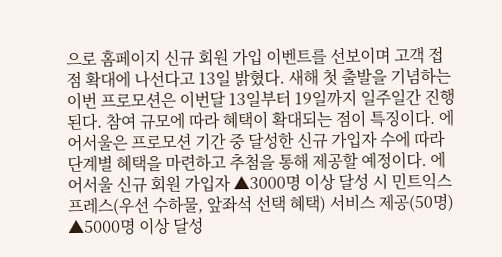으로 홈페이지 신규 회원 가입 이벤트를 선보이며 고객 접점 확대에 나선다고 13일 밝혔다. 새해 첫 출발을 기념하는 이번 프로모션은 이번달 13일부터 19일까지 일주일간 진행된다. 참여 규모에 따라 혜택이 확대되는 점이 특징이다. 에어서울은 프로모션 기간 중 달성한 신규 가입자 수에 따라 단계별 혜택을 마련하고 추첨을 통해 제공할 예정이다. 에어서울 신규 회원 가입자 ▲3000명 이상 달성 시 민트익스프레스(우선 수하물, 앞좌석 선택 혜택) 서비스 제공(50명) ▲5000명 이상 달성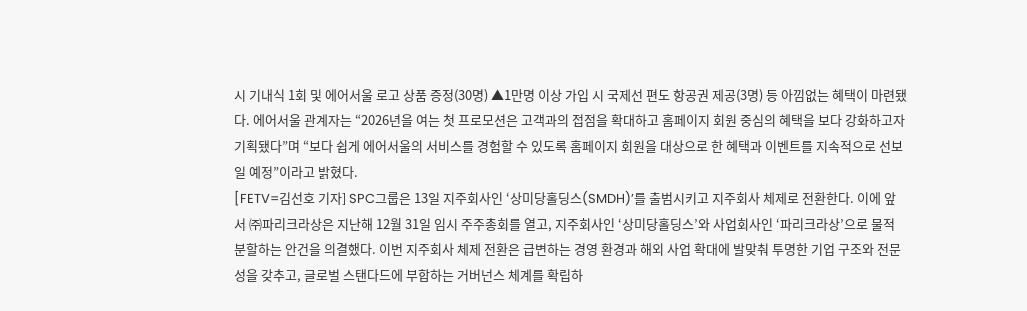시 기내식 1회 및 에어서울 로고 상품 증정(30명) ▲1만명 이상 가입 시 국제선 편도 항공권 제공(3명) 등 아낌없는 혜택이 마련됐다. 에어서울 관계자는 “2026년을 여는 첫 프로모션은 고객과의 접점을 확대하고 홈페이지 회원 중심의 혜택을 보다 강화하고자 기획됐다”며 “보다 쉽게 에어서울의 서비스를 경험할 수 있도록 홈페이지 회원을 대상으로 한 혜택과 이벤트를 지속적으로 선보일 예정”이라고 밝혔다.
[FETV=김선호 기자] SPC그룹은 13일 지주회사인 ‘상미당홀딩스(SMDH)’를 출범시키고 지주회사 체제로 전환한다. 이에 앞서 ㈜파리크라상은 지난해 12월 31일 임시 주주총회를 열고, 지주회사인 ‘상미당홀딩스’와 사업회사인 ‘파리크라상’으로 물적 분할하는 안건을 의결했다. 이번 지주회사 체제 전환은 급변하는 경영 환경과 해외 사업 확대에 발맞춰 투명한 기업 구조와 전문성을 갖추고, 글로벌 스탠다드에 부합하는 거버넌스 체계를 확립하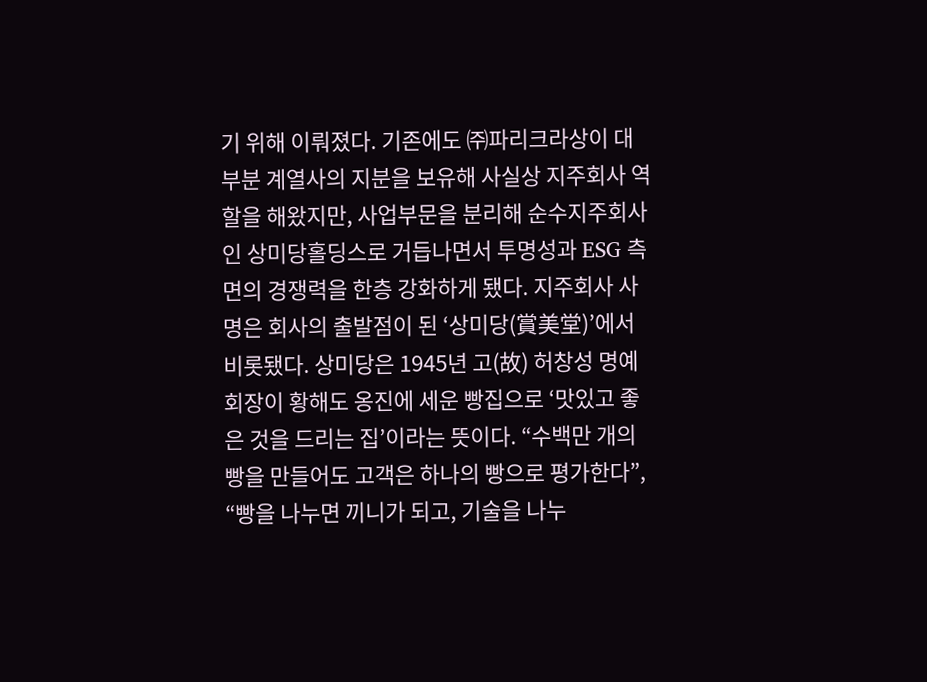기 위해 이뤄졌다. 기존에도 ㈜파리크라상이 대부분 계열사의 지분을 보유해 사실상 지주회사 역할을 해왔지만, 사업부문을 분리해 순수지주회사인 상미당홀딩스로 거듭나면서 투명성과 ESG 측면의 경쟁력을 한층 강화하게 됐다. 지주회사 사명은 회사의 출발점이 된 ‘상미당(賞美堂)’에서 비롯됐다. 상미당은 1945년 고(故) 허창성 명예회장이 황해도 옹진에 세운 빵집으로 ‘맛있고 좋은 것을 드리는 집’이라는 뜻이다. “수백만 개의 빵을 만들어도 고객은 하나의 빵으로 평가한다”, “빵을 나누면 끼니가 되고, 기술을 나누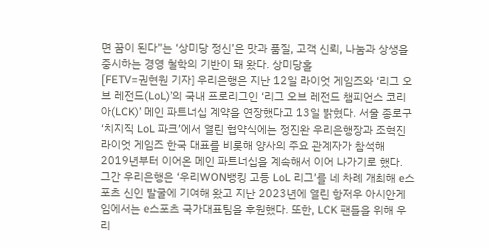면 꿈이 된다”는 ‘상미당 정신’은 맛과 품질, 고객 신뢰, 나눔과 상생을 중시하는 경영 철학의 기반이 돼 왔다. 상미당홀
[FETV=권현원 기자] 우리은행은 지난 12일 라이엇 게임즈와 ‘리그 오브 레전드(LoL)’의 국내 프로리그인 ‘리그 오브 레전드 챔피언스 코리아(LCK)’ 메인 파트너십 계약을 연장했다고 13일 밝혔다. 서울 종로구 ‘치지직 LoL 파크’에서 열린 협약식에는 정진완 우리은행장과 조혁진 라이엇 게임즈 한국 대표를 비롯해 양사의 주요 관계자가 참석해 2019년부터 이어온 메인 파트너십을 계속해서 이어 나가기로 했다. 그간 우리은행은 ‘우리WON뱅킹 고등 LoL 리그’를 네 차례 개최해 e스포츠 신인 발굴에 기여해 왔고 지난 2023년에 열린 항저우 아시안게임에서는 e스포츠 국가대표팀을 후원했다. 또한, LCK 팬들을 위해 우리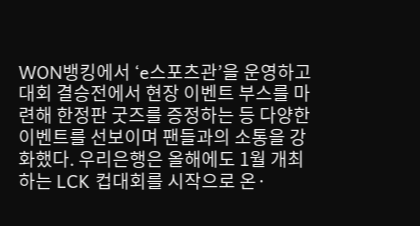WON뱅킹에서 ‘e스포츠관’을 운영하고 대회 결승전에서 현장 이벤트 부스를 마련해 한정판 굿즈를 증정하는 등 다양한 이벤트를 선보이며 팬들과의 소통을 강화했다. 우리은행은 올해에도 1월 개최하는 LCK 컵대회를 시작으로 온·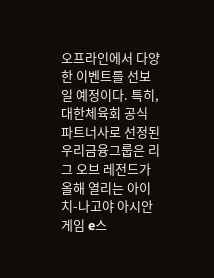오프라인에서 다양한 이벤트를 선보일 예정이다. 특히, 대한체육회 공식 파트너사로 선정된 우리금융그룹은 리그 오브 레전드가 올해 열리는 아이치-나고야 아시안게임 e스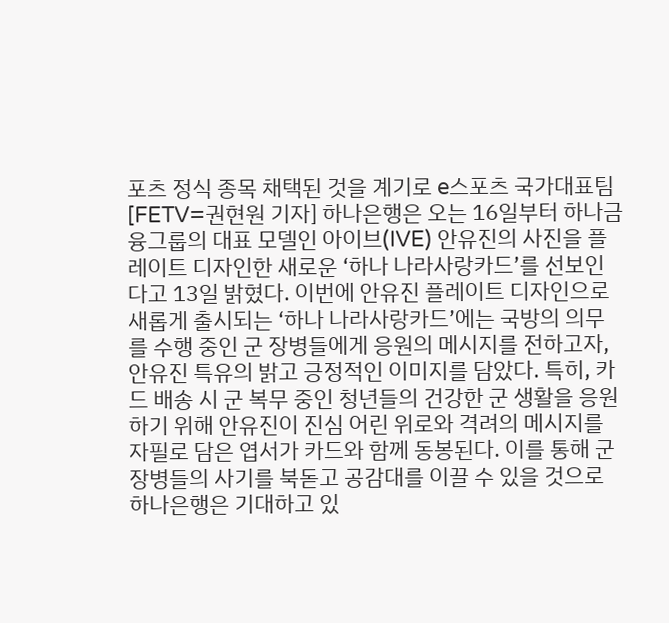포츠 정식 종목 채택된 것을 계기로 e스포츠 국가대표팀
[FETV=권현원 기자] 하나은행은 오는 16일부터 하나금융그룹의 대표 모델인 아이브(IVE) 안유진의 사진을 플레이트 디자인한 새로운 ‘하나 나라사랑카드’를 선보인다고 13일 밝혔다. 이번에 안유진 플레이트 디자인으로 새롭게 출시되는 ‘하나 나라사랑카드’에는 국방의 의무를 수행 중인 군 장병들에게 응원의 메시지를 전하고자, 안유진 특유의 밝고 긍정적인 이미지를 담았다. 특히, 카드 배송 시 군 복무 중인 청년들의 건강한 군 생활을 응원하기 위해 안유진이 진심 어린 위로와 격려의 메시지를 자필로 담은 엽서가 카드와 함께 동봉된다. 이를 통해 군 장병들의 사기를 북돋고 공감대를 이끌 수 있을 것으로 하나은행은 기대하고 있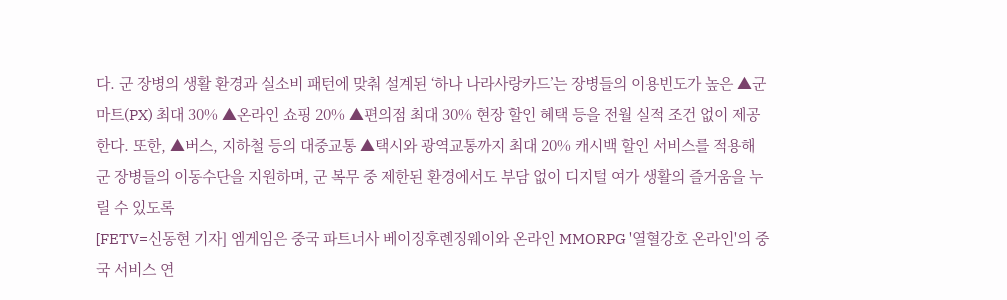다. 군 장병의 생활 환경과 실소비 패턴에 맞춰 설계된 ‘하나 나라사랑카드’는 장병들의 이용빈도가 높은 ▲군마트(PX) 최대 30% ▲온라인 쇼핑 20% ▲편의점 최대 30% 현장 할인 혜택 등을 전월 실적 조건 없이 제공한다. 또한, ▲버스, 지하철 등의 대중교통 ▲택시와 광역교통까지 최대 20% 캐시백 할인 서비스를 적용해 군 장병들의 이동수단을 지원하며, 군 복무 중 제한된 환경에서도 부담 없이 디지털 여가 생활의 즐거움을 누릴 수 있도록
[FETV=신동현 기자] 엠게임은 중국 파트너사 베이징후롄징웨이와 온라인 MMORPG '열혈강호 온라인'의 중국 서비스 연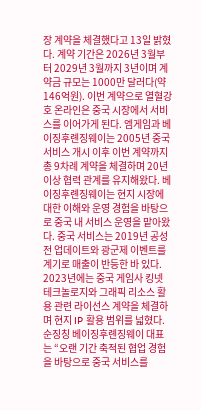장 계약을 체결했다고 13일 밝혔다. 계약 기간은 2026년 3월부터 2029년 3월까지 3년이며 계약금 규모는 1000만 달러다(약 146억원). 이번 계약으로 열혈강호 온라인은 중국 시장에서 서비스를 이어가게 된다. 엠게임과 베이징후롄징웨이는 2005년 중국 서비스 개시 이후 이번 계약까지 총 9차례 계약을 체결하며 20년 이상 협력 관계를 유지해왔다. 베이징후롄징웨이는 현지 시장에 대한 이해와 운영 경험을 바탕으로 중국 내 서비스 운영을 맡아왔다. 중국 서비스는 2019년 공성전 업데이트와 광군제 이벤트를 계기로 매출이 반등한 바 있다. 2023년에는 중국 게임사 킹넷 테크놀로지와 그래픽 리소스 활용 관련 라이선스 계약을 체결하며 현지 IP 활용 범위를 넓혔다. 순징칭 베이징후롄징웨이 대표는 “오랜 기간 축적된 협업 경험을 바탕으로 중국 서비스를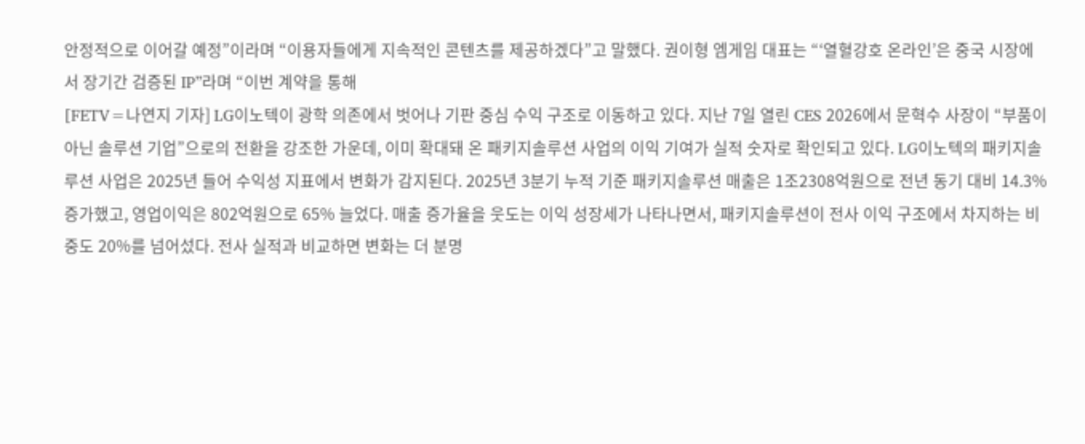안정적으로 이어갈 예정”이라며 “이용자들에게 지속적인 콘텐츠를 제공하겠다”고 말했다. 권이형 엠게임 대표는 “‘열혈강호 온라인’은 중국 시장에서 장기간 검증된 IP”라며 “이번 계약을 통해
[FETV=나연지 기자] LG이노텍이 광학 의존에서 벗어나 기판 중심 수익 구조로 이동하고 있다. 지난 7일 열린 CES 2026에서 문혁수 사장이 “부품이 아닌 솔루션 기업”으로의 전환을 강조한 가운데, 이미 확대돼 온 패키지솔루션 사업의 이익 기여가 실적 숫자로 확인되고 있다. LG이노텍의 패키지솔루션 사업은 2025년 들어 수익성 지표에서 변화가 감지된다. 2025년 3분기 누적 기준 패키지솔루션 매출은 1조2308억원으로 전년 동기 대비 14.3% 증가했고, 영업이익은 802억원으로 65% 늘었다. 매출 증가율을 웃도는 이익 성장세가 나타나면서, 패키지솔루션이 전사 이익 구조에서 차지하는 비중도 20%를 넘어섰다. 전사 실적과 비교하면 변화는 더 분명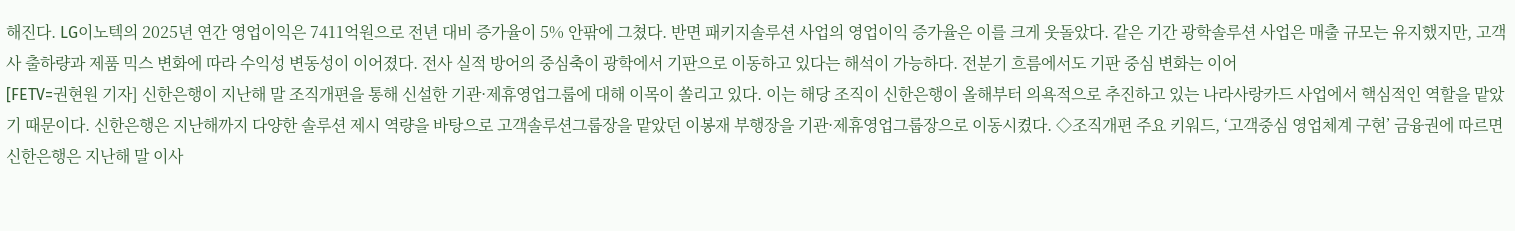해진다. LG이노텍의 2025년 연간 영업이익은 7411억원으로 전년 대비 증가율이 5% 안팎에 그쳤다. 반면 패키지솔루션 사업의 영업이익 증가율은 이를 크게 웃돌았다. 같은 기간 광학솔루션 사업은 매출 규모는 유지했지만, 고객사 출하량과 제품 믹스 변화에 따라 수익성 변동성이 이어졌다. 전사 실적 방어의 중심축이 광학에서 기판으로 이동하고 있다는 해석이 가능하다. 전분기 흐름에서도 기판 중심 변화는 이어
[FETV=권현원 기자] 신한은행이 지난해 말 조직개편을 통해 신설한 기관·제휴영업그룹에 대해 이목이 쏠리고 있다. 이는 해당 조직이 신한은행이 올해부터 의욕적으로 추진하고 있는 나라사랑카드 사업에서 핵심적인 역할을 맡았기 때문이다. 신한은행은 지난해까지 다양한 솔루션 제시 역량을 바탕으로 고객솔루션그룹장을 맡았던 이봉재 부행장을 기관·제휴영업그룹장으로 이동시켰다. ◇조직개편 주요 키워드, ‘고객중심 영업체계 구현’ 금융권에 따르면 신한은행은 지난해 말 이사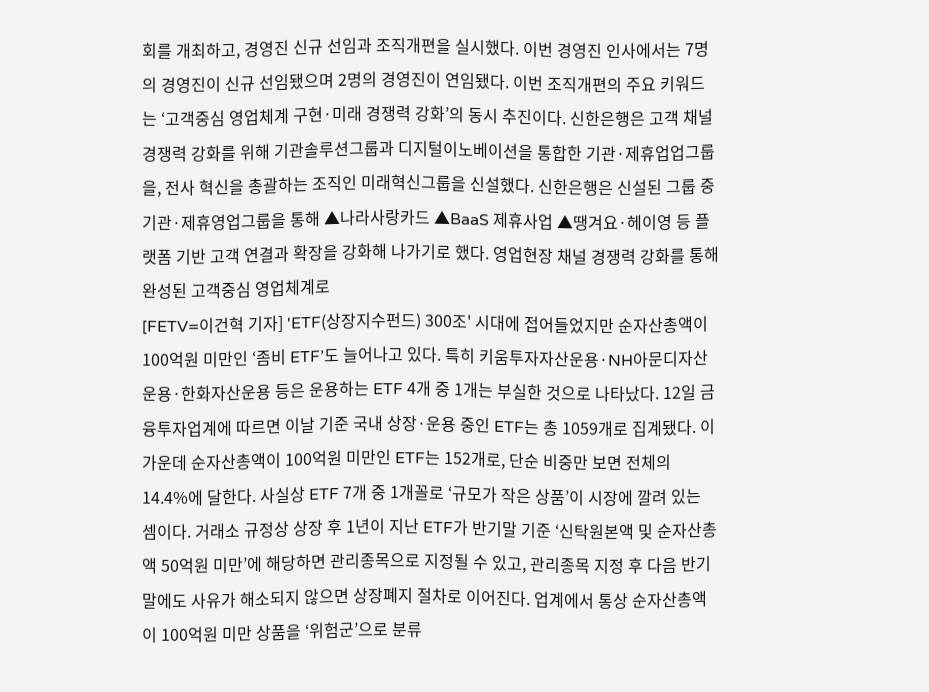회를 개최하고, 경영진 신규 선임과 조직개편을 실시했다. 이번 경영진 인사에서는 7명의 경영진이 신규 선임됐으며 2명의 경영진이 연임됐다. 이번 조직개편의 주요 키워드는 ‘고객중심 영업체계 구현·미래 경쟁력 강화’의 동시 추진이다. 신한은행은 고객 채널 경쟁력 강화를 위해 기관솔루션그룹과 디지털이노베이션을 통합한 기관·제휴업업그룹을, 전사 혁신을 총괄하는 조직인 미래혁신그룹을 신설했다. 신한은행은 신설된 그룹 중 기관·제휴영업그룹을 통해 ▲나라사랑카드 ▲BaaS 제휴사업 ▲땡겨요·헤이영 등 플랫폼 기반 고객 연결과 확장을 강화해 나가기로 했다. 영업현장 채널 경쟁력 강화를 통해 완성된 고객중심 영업체계로
[FETV=이건혁 기자] 'ETF(상장지수펀드) 300조' 시대에 접어들었지만 순자산총액이 100억원 미만인 ‘좀비 ETF’도 늘어나고 있다. 특히 키움투자자산운용·NH아문디자산운용·한화자산운용 등은 운용하는 ETF 4개 중 1개는 부실한 것으로 나타났다. 12일 금융투자업계에 따르면 이날 기준 국내 상장·운용 중인 ETF는 총 1059개로 집계됐다. 이 가운데 순자산총액이 100억원 미만인 ETF는 152개로, 단순 비중만 보면 전체의 14.4%에 달한다. 사실상 ETF 7개 중 1개꼴로 ‘규모가 작은 상품’이 시장에 깔려 있는 셈이다. 거래소 규정상 상장 후 1년이 지난 ETF가 반기말 기준 ‘신탁원본액 및 순자산총액 50억원 미만’에 해당하면 관리종목으로 지정될 수 있고, 관리종목 지정 후 다음 반기말에도 사유가 해소되지 않으면 상장폐지 절차로 이어진다. 업계에서 통상 순자산총액이 100억원 미만 상품을 ‘위험군’으로 분류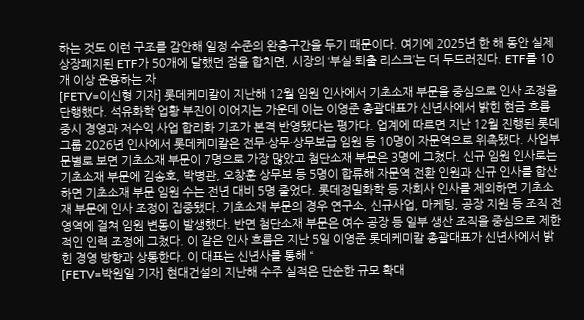하는 것도 이런 구조를 감안해 일정 수준의 완충구간을 두기 때문이다. 여기에 2025년 한 해 동안 실제 상장폐지된 ETF가 50개에 달했던 점을 합치면, 시장의 ‘부실·퇴출 리스크’는 더 두드러진다. ETF를 10개 이상 운용하는 자
[FETV=이신형 기자] 롯데케미칼이 지난해 12월 임원 인사에서 기초소재 부문을 중심으로 인사 조정을 단행했다. 석유화학 업황 부진이 이어지는 가운데 이는 이영준 총괄대표가 신년사에서 밝힌 현금 흐름 중시 경영과 저수익 사업 합리화 기조가 본격 반영됐다는 평가다. 업계에 따르면 지난 12월 진행된 롯데그룹 2026년 인사에서 롯데케미칼은 전무·상무·상무보급 임원 등 10명이 자문역으로 위촉됐다. 사업부문별로 보면 기초소재 부문이 7명으로 가장 많았고 첨단소재 부문은 3명에 그쳤다. 신규 임원 인사로는 기초소재 부문에 김송호, 박병관, 오창훈 상무보 등 5명이 합류해 자문역 전환 인원과 신규 인사를 합산하면 기초소재 부문 임원 수는 전년 대비 5명 줄었다. 롯데정밀화학 등 자회사 인사를 제외하면 기초소재 부문에 인사 조정이 집중됐다. 기초소재 부문의 경우 연구소, 신규사업, 마케팅, 공장 지원 등 조직 전 영역에 걸쳐 임원 변동이 발생했다. 반면 첨단소재 부문은 여수 공장 등 일부 생산 조직을 중심으로 제한적인 인력 조정에 그쳤다. 이 같은 인사 흐름은 지난 5일 이영준 롯데케미칼 총괄대표가 신년사에서 밝힌 경영 방향과 상통한다. 이 대표는 신년사를 통해 “
[FETV=박원일 기자] 현대건설의 지난해 수주 실적은 단순한 규모 확대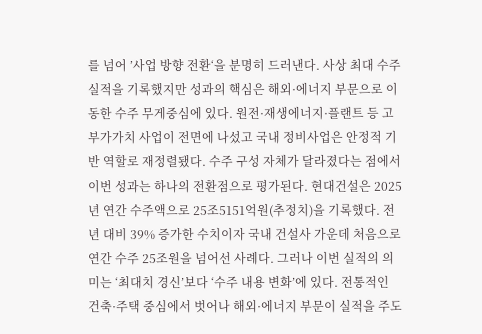를 넘어 ’사업 방향 전환‘을 분명히 드러낸다. 사상 최대 수주 실적을 기록했지만 성과의 핵심은 해외·에너지 부문으로 이동한 수주 무게중심에 있다. 원전·재생에너지·플랜트 등 고부가가치 사업이 전면에 나섰고 국내 정비사업은 안정적 기반 역할로 재정렬됐다. 수주 구성 자체가 달라졌다는 점에서 이번 성과는 하나의 전환점으로 평가된다. 현대건설은 2025년 연간 수주액으로 25조5151억원(추정치)을 기록했다. 전년 대비 39% 증가한 수치이자 국내 건설사 가운데 처음으로 연간 수주 25조원을 넘어선 사례다. 그러나 이번 실적의 의미는 ‘최대치 경신’보다 ‘수주 내용 변화’에 있다. 전통적인 건축·주택 중심에서 벗어나 해외·에너지 부문이 실적을 주도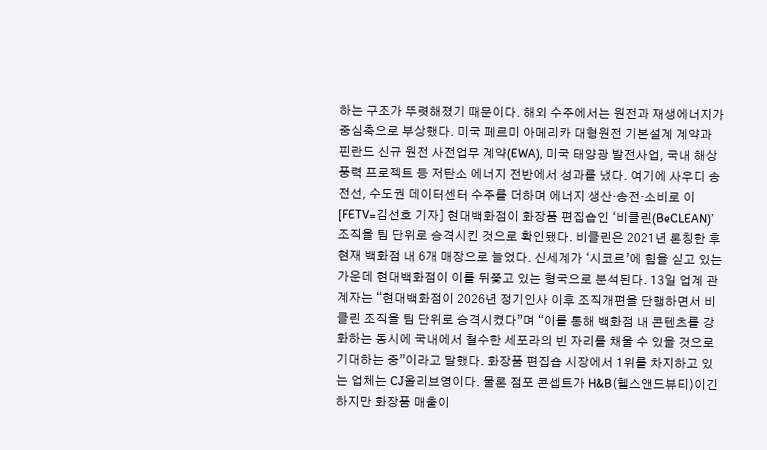하는 구조가 뚜렷해졌기 때문이다. 해외 수주에서는 원전과 재생에너지가 중심축으로 부상했다. 미국 페르미 아메리카 대형원전 기본설계 계약과 핀란드 신규 원전 사전업무 계약(EWA), 미국 태양광 발전사업, 국내 해상풍력 프로젝트 등 저탄소 에너지 전반에서 성과를 냈다. 여기에 사우디 송전선, 수도권 데이터센터 수주를 더하며 에너지 생산·송전·소비로 이
[FETV=김선호 기자] 현대백화점이 화장품 편집숍인 ‘비클린(BeCLEAN)’ 조직을 팀 단위로 승격시킨 것으로 확인됐다. 비클린은 2021년 론칭한 후 현재 백화점 내 6개 매장으로 늘었다. 신세계가 ‘시코르’에 힘을 싣고 있는 가운데 현대백화점이 이를 뒤쫓고 있는 형국으로 분석된다. 13일 업계 관계자는 “현대백화점이 2026년 정기인사 이후 조직개편을 단행하면서 비클린 조직을 팀 단위로 승격시켰다”며 “이를 통해 백화점 내 콘텐츠를 강화하는 동시에 국내에서 철수한 세포라의 빈 자리를 채울 수 있을 것으로 기대하는 중”이라고 말했다. 화장품 편집숍 시장에서 1위를 차지하고 있는 업체는 CJ올리브영이다. 물론 점포 콘셉트가 H&B(헬스앤드뷰티)이긴 하지만 화장품 매출이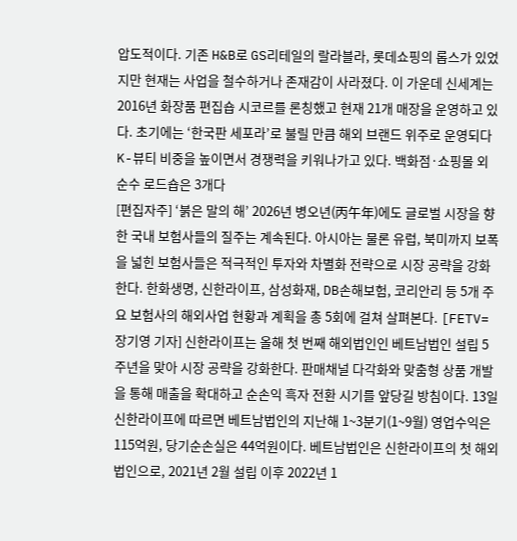압도적이다. 기존 H&B로 GS리테일의 랄라블라, 롯데쇼핑의 롭스가 있었지만 현재는 사업을 철수하거나 존재감이 사라졌다. 이 가운데 신세계는 2016년 화장품 편집숍 시코르를 론칭했고 현재 21개 매장을 운영하고 있다. 초기에는 ‘한국판 세포라’로 불릴 만큼 해외 브랜드 위주로 운영되다 K-뷰티 비중을 높이면서 경쟁력을 키워나가고 있다. 백화점·쇼핑몰 외 순수 로드숍은 3개다
[편집자주] ‘붉은 말의 해’ 2026년 병오년(丙午年)에도 글로벌 시장을 향한 국내 보험사들의 질주는 계속된다. 아시아는 물론 유럽, 북미까지 보폭을 넓힌 보험사들은 적극적인 투자와 차별화 전략으로 시장 공략을 강화한다. 한화생명, 신한라이프, 삼성화재, DB손해보험, 코리안리 등 5개 주요 보험사의 해외사업 현황과 계획을 총 5회에 걸쳐 살펴본다. [FETV=장기영 기자] 신한라이프는 올해 첫 번째 해외법인인 베트남법인 설립 5주년을 맞아 시장 공략을 강화한다. 판매채널 다각화와 맞춤형 상품 개발을 통해 매출을 확대하고 순손익 흑자 전환 시기를 앞당길 방침이다. 13일 신한라이프에 따르면 베트남법인의 지난해 1~3분기(1~9월) 영업수익은 115억원, 당기순손실은 44억원이다. 베트남법인은 신한라이프의 첫 해외법인으로, 2021년 2월 설립 이후 2022년 1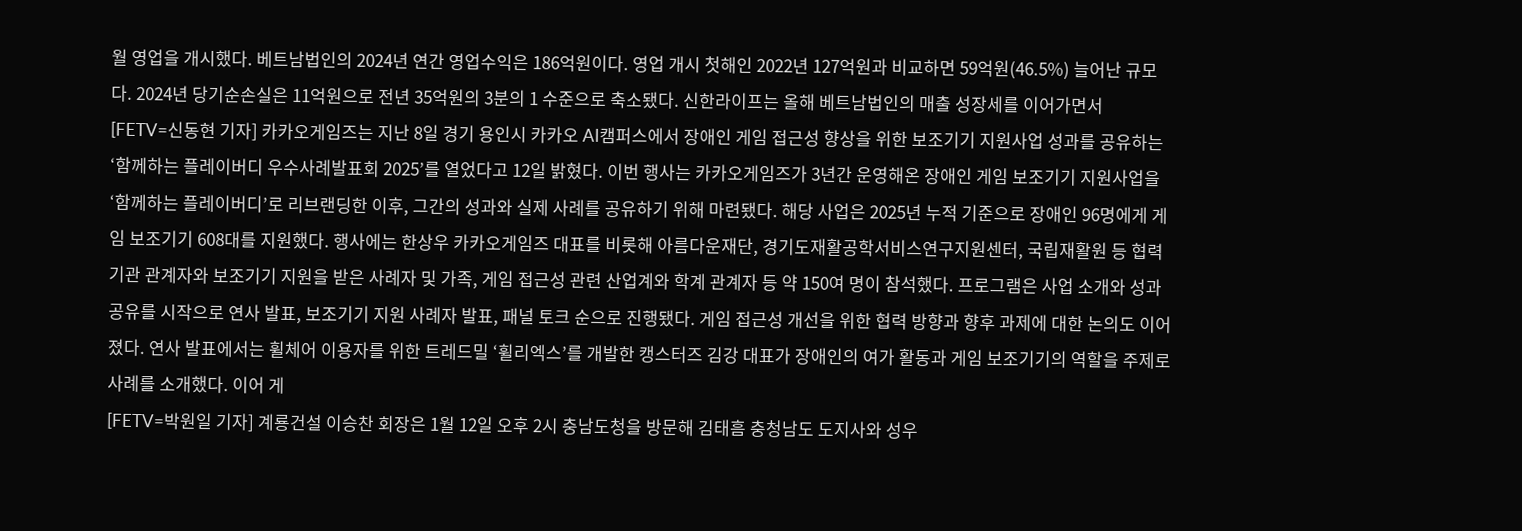월 영업을 개시했다. 베트남법인의 2024년 연간 영업수익은 186억원이다. 영업 개시 첫해인 2022년 127억원과 비교하면 59억원(46.5%) 늘어난 규모다. 2024년 당기순손실은 11억원으로 전년 35억원의 3분의 1 수준으로 축소됐다. 신한라이프는 올해 베트남법인의 매출 성장세를 이어가면서
[FETV=신동현 기자] 카카오게임즈는 지난 8일 경기 용인시 카카오 AI캠퍼스에서 장애인 게임 접근성 향상을 위한 보조기기 지원사업 성과를 공유하는 ‘함께하는 플레이버디 우수사례발표회 2025’를 열었다고 12일 밝혔다. 이번 행사는 카카오게임즈가 3년간 운영해온 장애인 게임 보조기기 지원사업을 ‘함께하는 플레이버디’로 리브랜딩한 이후, 그간의 성과와 실제 사례를 공유하기 위해 마련됐다. 해당 사업은 2025년 누적 기준으로 장애인 96명에게 게임 보조기기 608대를 지원했다. 행사에는 한상우 카카오게임즈 대표를 비롯해 아름다운재단, 경기도재활공학서비스연구지원센터, 국립재활원 등 협력 기관 관계자와 보조기기 지원을 받은 사례자 및 가족, 게임 접근성 관련 산업계와 학계 관계자 등 약 150여 명이 참석했다. 프로그램은 사업 소개와 성과 공유를 시작으로 연사 발표, 보조기기 지원 사례자 발표, 패널 토크 순으로 진행됐다. 게임 접근성 개선을 위한 협력 방향과 향후 과제에 대한 논의도 이어졌다. 연사 발표에서는 휠체어 이용자를 위한 트레드밀 ‘휠리엑스’를 개발한 캥스터즈 김강 대표가 장애인의 여가 활동과 게임 보조기기의 역할을 주제로 사례를 소개했다. 이어 게
[FETV=박원일 기자] 계룡건설 이승찬 회장은 1월 12일 오후 2시 충남도청을 방문해 김태흠 충청남도 도지사와 성우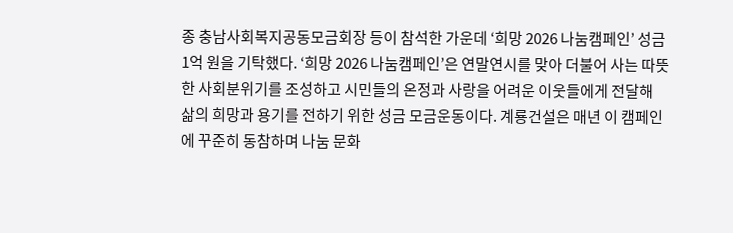종 충남사회복지공동모금회장 등이 참석한 가운데 ‘희망 2026 나눔캠페인’ 성금 1억 원을 기탁했다. ‘희망 2026 나눔캠페인’은 연말연시를 맞아 더불어 사는 따뜻한 사회분위기를 조성하고 시민들의 온정과 사랑을 어려운 이웃들에게 전달해 삶의 희망과 용기를 전하기 위한 성금 모금운동이다. 계룡건설은 매년 이 캠페인에 꾸준히 동참하며 나눔 문화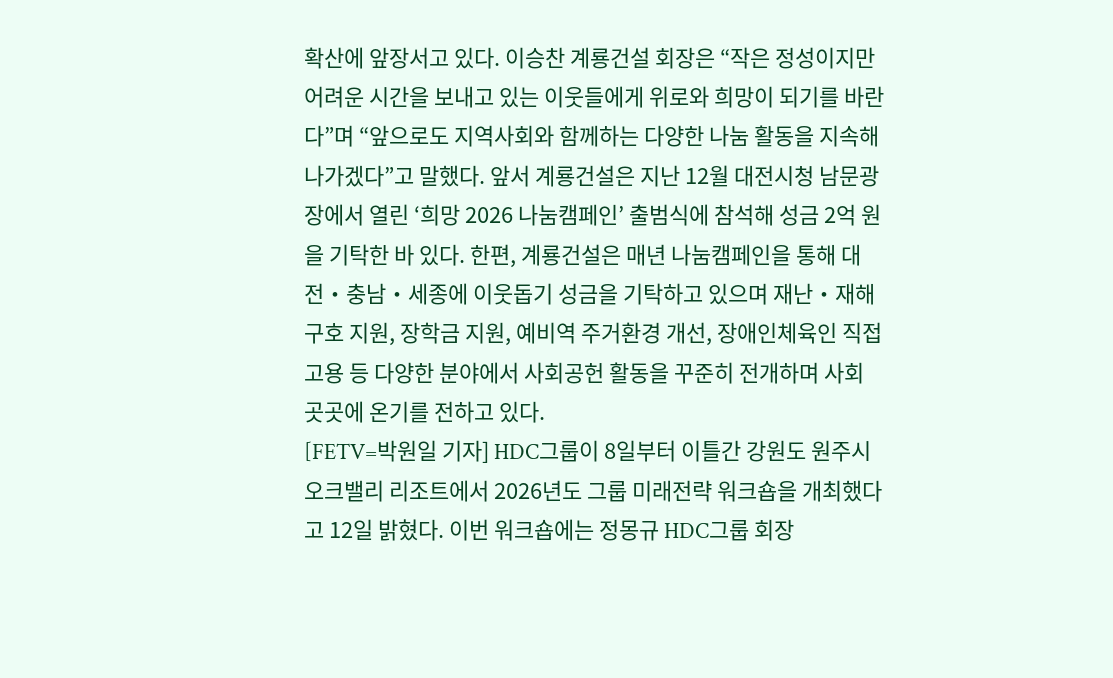확산에 앞장서고 있다. 이승찬 계룡건설 회장은 “작은 정성이지만 어려운 시간을 보내고 있는 이웃들에게 위로와 희망이 되기를 바란다”며 “앞으로도 지역사회와 함께하는 다양한 나눔 활동을 지속해 나가겠다”고 말했다. 앞서 계룡건설은 지난 12월 대전시청 남문광장에서 열린 ‘희망 2026 나눔캠페인’ 출범식에 참석해 성금 2억 원을 기탁한 바 있다. 한편, 계룡건설은 매년 나눔캠페인을 통해 대전‧충남‧세종에 이웃돕기 성금을 기탁하고 있으며 재난‧재해 구호 지원, 장학금 지원, 예비역 주거환경 개선, 장애인체육인 직접고용 등 다양한 분야에서 사회공헌 활동을 꾸준히 전개하며 사회 곳곳에 온기를 전하고 있다.
[FETV=박원일 기자] HDC그룹이 8일부터 이틀간 강원도 원주시 오크밸리 리조트에서 2026년도 그룹 미래전략 워크숍을 개최했다고 12일 밝혔다. 이번 워크숍에는 정몽규 HDC그룹 회장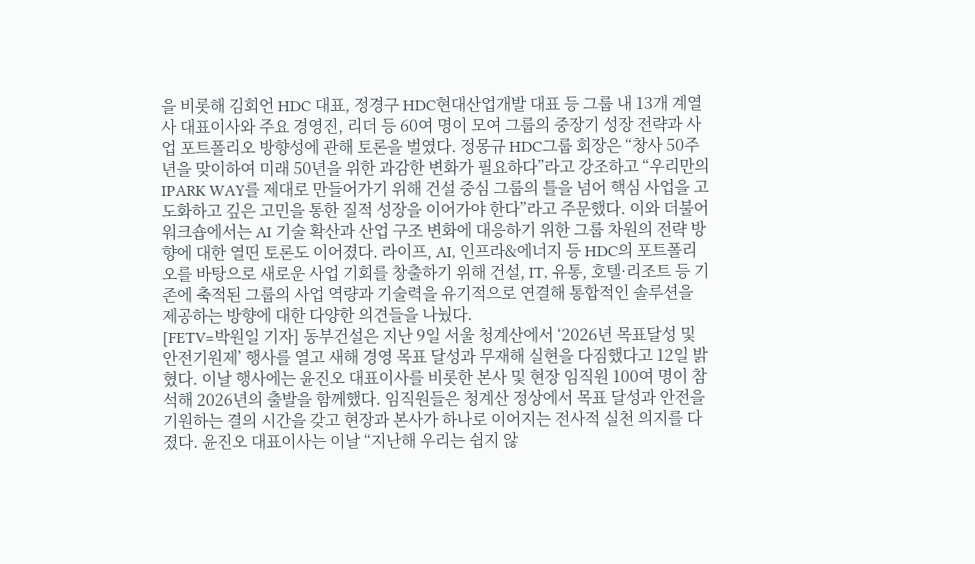을 비롯해 김회언 HDC 대표, 정경구 HDC현대산업개발 대표 등 그룹 내 13개 계열사 대표이사와 주요 경영진, 리더 등 60여 명이 모여 그룹의 중장기 성장 전략과 사업 포트폴리오 방향성에 관해 토론을 벌였다. 정몽규 HDC그룹 회장은 “창사 50주년을 맞이하여 미래 50년을 위한 과감한 변화가 필요하다”라고 강조하고 “우리만의 IPARK WAY를 제대로 만들어가기 위해 건설 중심 그룹의 틀을 넘어 핵심 사업을 고도화하고 깊은 고민을 통한 질적 성장을 이어가야 한다”라고 주문했다. 이와 더불어 워크숍에서는 AI 기술 확산과 산업 구조 변화에 대응하기 위한 그룹 차원의 전략 방향에 대한 열띤 토론도 이어졌다. 라이프, AI, 인프라&에너지 등 HDC의 포트폴리오를 바탕으로 새로운 사업 기회를 창출하기 위해 건설, IT, 유통, 호텔·리조트 등 기존에 축적된 그룹의 사업 역량과 기술력을 유기적으로 연결해 통합적인 솔루션을 제공하는 방향에 대한 다양한 의견들을 나눴다.
[FETV=박원일 기자] 동부건설은 지난 9일 서울 청계산에서 ‘2026년 목표달성 및 안전기원제’ 행사를 열고 새해 경영 목표 달성과 무재해 실현을 다짐했다고 12일 밝혔다. 이날 행사에는 윤진오 대표이사를 비롯한 본사 및 현장 임직원 100여 명이 참석해 2026년의 출발을 함께했다. 임직원들은 청계산 정상에서 목표 달성과 안전을 기원하는 결의 시간을 갖고 현장과 본사가 하나로 이어지는 전사적 실천 의지를 다졌다. 윤진오 대표이사는 이날 “지난해 우리는 쉽지 않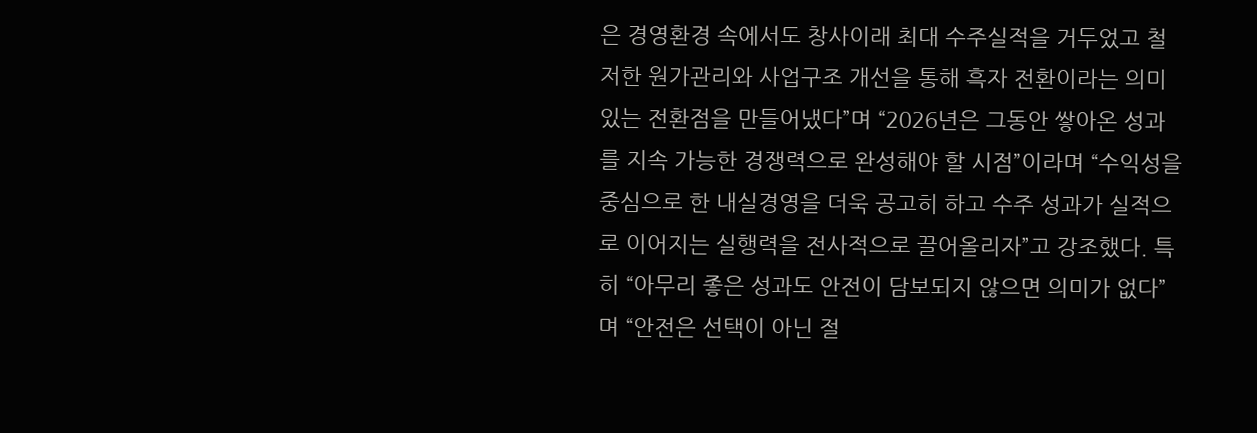은 경영환경 속에서도 창사이래 최대 수주실적을 거두었고 철저한 원가관리와 사업구조 개선을 통해 흑자 전환이라는 의미 있는 전환점을 만들어냈다”며 “2026년은 그동안 쌓아온 성과를 지속 가능한 경쟁력으로 완성해야 할 시점”이라며 “수익성을 중심으로 한 내실경영을 더욱 공고히 하고 수주 성과가 실적으로 이어지는 실행력을 전사적으로 끌어올리자”고 강조했다. 특히 “아무리 좋은 성과도 안전이 담보되지 않으면 의미가 없다”며 “안전은 선택이 아닌 절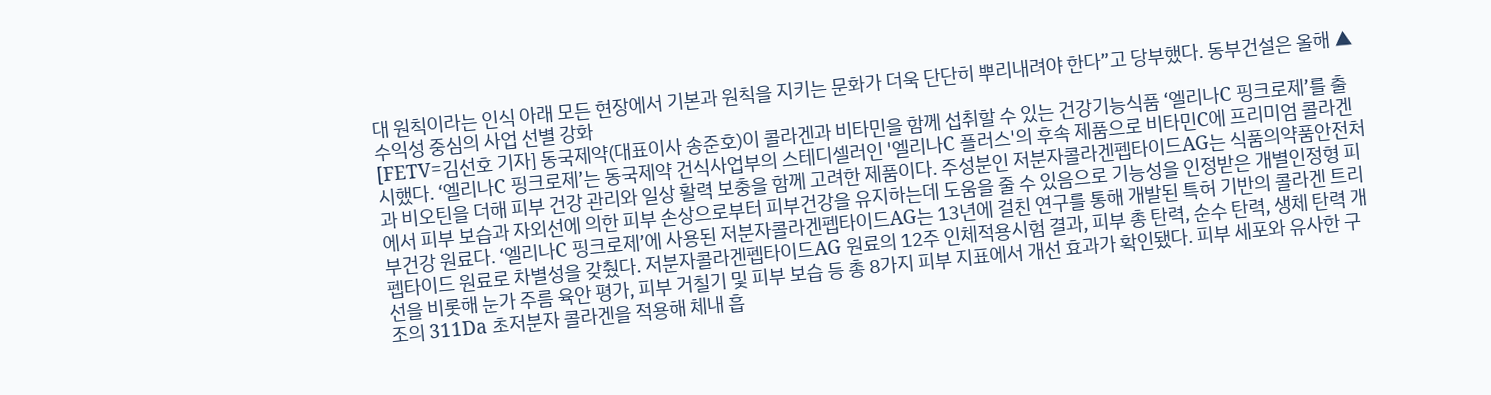대 원칙이라는 인식 아래 모든 현장에서 기본과 원칙을 지키는 문화가 더욱 단단히 뿌리내려야 한다”고 당부했다. 동부건설은 올해 ▲수익성 중심의 사업 선별 강화
[FETV=김선호 기자] 동국제약(대표이사 송준호)이 콜라겐과 비타민을 함께 섭취할 수 있는 건강기능식품 ‘엘리나C 핑크로제’를 출시했다. ‘엘리나C 핑크로제’는 동국제약 건식사업부의 스테디셀러인 '엘리나C 플러스'의 후속 제품으로 비타민C에 프리미엄 콜라겐과 비오틴을 더해 피부 건강 관리와 일상 활력 보충을 함께 고려한 제품이다. 주성분인 저분자콜라겐펩타이드AG는 식품의약품안전처에서 피부 보습과 자외선에 의한 피부 손상으로부터 피부건강을 유지하는데 도움을 줄 수 있음으로 기능성을 인정받은 개별인정형 피부건강 원료다. ‘엘리나C 핑크로제’에 사용된 저분자콜라겐펩타이드AG는 13년에 걸친 연구를 통해 개발된 특허 기반의 콜라겐 트리펩타이드 원료로 차별성을 갖췄다. 저분자콜라겐펩타이드AG 원료의 12주 인체적용시험 결과, 피부 총 탄력, 순수 탄력, 생체 탄력 개선을 비롯해 눈가 주름 육안 평가, 피부 거칠기 및 피부 보습 등 총 8가지 피부 지표에서 개선 효과가 확인됐다. 피부 세포와 유사한 구조의 311Da 초저분자 콜라겐을 적용해 체내 흡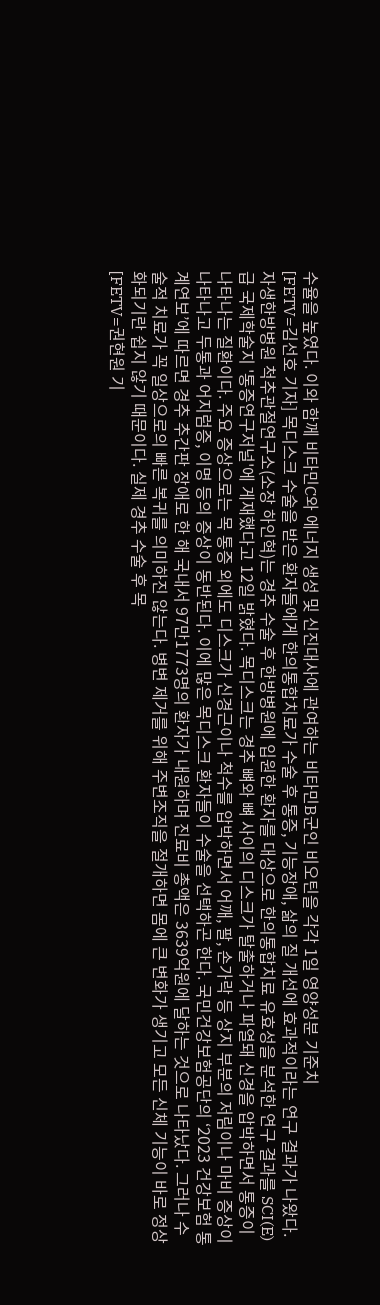수율을 높였다. 이와 함께 비타민C와 에너지 생성 및 신진대사에 관여하는 비타민B군인 비오틴을 각각 1일 영양성분 기준치
[FETV=김선호 기자] 목디스크 수술을 받은 환자들에게 한의통합치료가 수술 후 통증, 기능장애, 삶의 질 개선에 효과적이라는 연구 결과가 나왔다. 자생한방병원 척추관절연구소(소장 하인혁)는 경추 수술 후 한방병원에 입원한 환자를 대상으로 한의통합치료 유효성을 분석한 연구 결과를 SCI(E)급 국제학술지 '통증연구저널'에 게재했다고 12일 밝혔다. 목디스크는 경추 뼈와 뼈 사이의 디스크가 탈출하거나 파열돼 신경을 압박하면서 통증이 나타나는 질환이다. 주요 증상으로는 목 통증 외에도 디스크가 신경근이나 척수를 압박하면서 어깨, 팔, 손가락 등 상지 부분의 저림이나 마비 증상이 나타나고 두통과 어지럼증, 이명 등의 증상이 동반된다. 이에 많은 목디스크 환자들이 수술을 선택하곤 한다. 국민건강보험공단의 ‘2023 건강보험 통계연보’에 따르면 경추 추간판 장애로 한 해 국내서 97만1773명의 환자가 내원하며 진료비 총액은 3639억원에 달하는 것으로 나타났다. 그러나 수술적 치료가 꼭 일상으로의 빠른 복귀를 의미하진 않는다. 병변 제거를 위해 주변조직을 절개하면 몸에 큰 변화가 생기고 모든 신체 기능이 바로 정상화되기란 쉽지 않기 때문이다. 실제 경추 수술 후 목
[FETV=권현원 기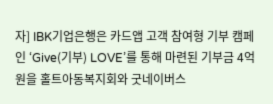자] IBK기업은행은 카드앱 고객 참여형 기부 캠페인 ‘Give(기부) LOVE’를 통해 마련된 기부금 4억원을 홀트아동복지회와 굿네이버스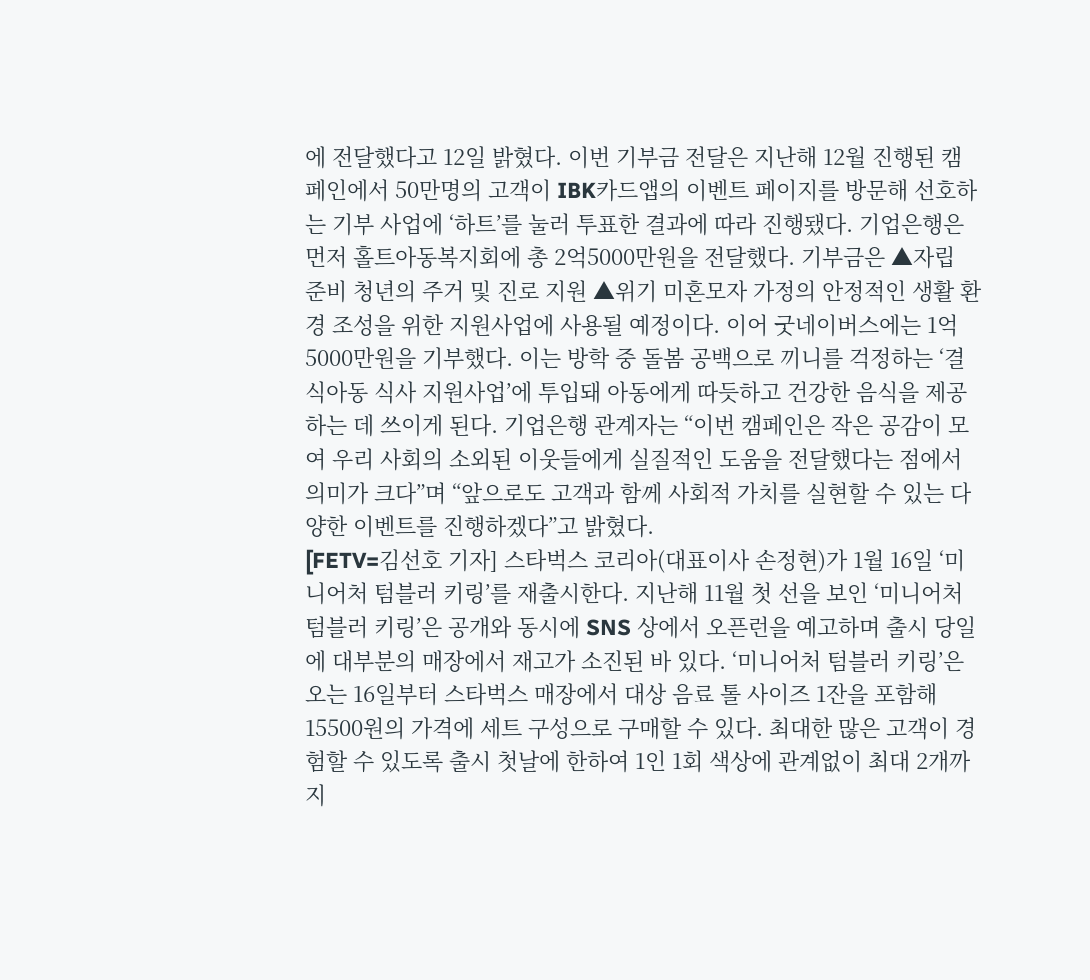에 전달했다고 12일 밝혔다. 이번 기부금 전달은 지난해 12월 진행된 캠페인에서 50만명의 고객이 IBK카드앱의 이벤트 페이지를 방문해 선호하는 기부 사업에 ‘하트’를 눌러 투표한 결과에 따라 진행됐다. 기업은행은 먼저 홀트아동복지회에 총 2억5000만원을 전달했다. 기부금은 ▲자립 준비 청년의 주거 및 진로 지원 ▲위기 미혼모자 가정의 안정적인 생활 환경 조성을 위한 지원사업에 사용될 예정이다. 이어 굿네이버스에는 1억5000만원을 기부했다. 이는 방학 중 돌봄 공백으로 끼니를 걱정하는 ‘결식아동 식사 지원사업’에 투입돼 아동에게 따듯하고 건강한 음식을 제공하는 데 쓰이게 된다. 기업은행 관계자는 “이번 캠페인은 작은 공감이 모여 우리 사회의 소외된 이웃들에게 실질적인 도움을 전달했다는 점에서 의미가 크다”며 “앞으로도 고객과 함께 사회적 가치를 실현할 수 있는 다양한 이벤트를 진행하겠다”고 밝혔다.
[FETV=김선호 기자] 스타벅스 코리아(대표이사 손정현)가 1월 16일 ‘미니어처 텀블러 키링’를 재출시한다. 지난해 11월 첫 선을 보인 ‘미니어처 텀블러 키링’은 공개와 동시에 SNS 상에서 오픈런을 예고하며 출시 당일에 대부분의 매장에서 재고가 소진된 바 있다. ‘미니어처 텀블러 키링’은 오는 16일부터 스타벅스 매장에서 대상 음료 톨 사이즈 1잔을 포함해 15500원의 가격에 세트 구성으로 구매할 수 있다. 최대한 많은 고객이 경험할 수 있도록 출시 첫날에 한하여 1인 1회 색상에 관계없이 최대 2개까지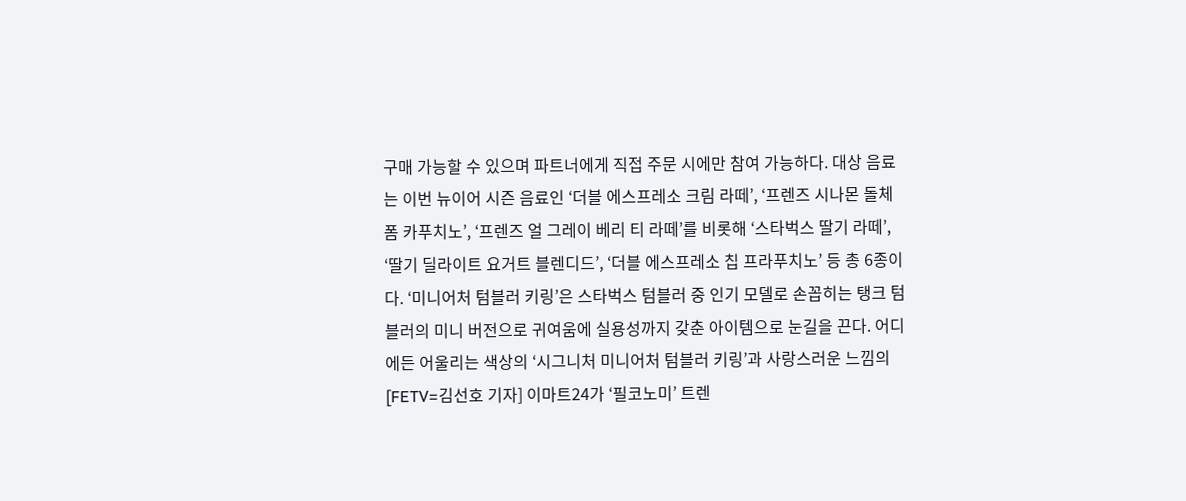구매 가능할 수 있으며 파트너에게 직접 주문 시에만 참여 가능하다. 대상 음료는 이번 뉴이어 시즌 음료인 ‘더블 에스프레소 크림 라떼’, ‘프렌즈 시나몬 돌체폼 카푸치노’, ‘프렌즈 얼 그레이 베리 티 라떼’를 비롯해 ‘스타벅스 딸기 라떼’, ‘딸기 딜라이트 요거트 블렌디드’, ‘더블 에스프레소 칩 프라푸치노’ 등 총 6종이다. ‘미니어처 텀블러 키링’은 스타벅스 텀블러 중 인기 모델로 손꼽히는 탱크 텀블러의 미니 버전으로 귀여움에 실용성까지 갖춘 아이템으로 눈길을 끈다. 어디에든 어울리는 색상의 ‘시그니처 미니어처 텀블러 키링’과 사랑스러운 느낌의
[FETV=김선호 기자] 이마트24가 ‘필코노미’ 트렌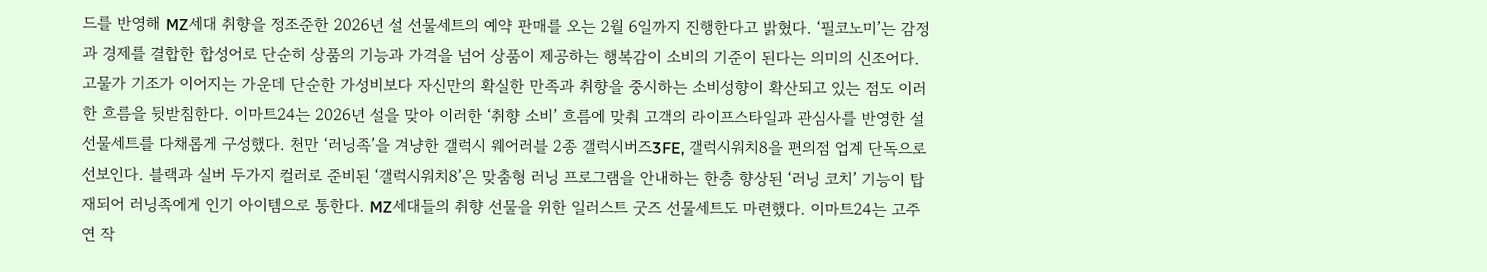드를 반영해 MZ세대 취향을 정조준한 2026년 설 선물세트의 예약 판매를 오는 2월 6일까지 진행한다고 밝혔다. ‘필코노미’는 감정과 경제를 결합한 합성어로 단순히 상품의 기능과 가격을 넘어 상품이 제공하는 행복감이 소비의 기준이 된다는 의미의 신조어다. 고물가 기조가 이어지는 가운데 단순한 가성비보다 자신만의 확실한 만족과 취향을 중시하는 소비성향이 확산되고 있는 점도 이러한 흐름을 뒷받침한다. 이마트24는 2026년 설을 맞아 이러한 ‘취향 소비’ 흐름에 맞춰 고객의 라이프스타일과 관심사를 반영한 설 선물세트를 다채롭게 구성했다. 천만 ‘러닝족’을 겨냥한 갤럭시 웨어러블 2종 갤럭시버즈3FE, 갤럭시워치8을 편의점 업계 단독으로 선보인다. 블랙과 실버 두가지 컬러로 준비된 ‘갤럭시워치8’은 맞춤형 러닝 프로그램을 안내하는 한층 향상된 ‘러닝 코치’ 기능이 탑재되어 러닝족에게 인기 아이템으로 통한다. MZ세대들의 취향 선물을 위한 일러스트 굿즈 선물세트도 마련했다. 이마트24는 고주연 작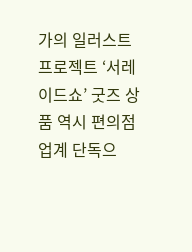가의 일러스트 프로젝트 ‘서레이드쇼’ 굿즈 상품 역시 편의점 업계 단독으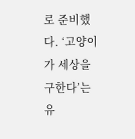로 준비했다. ‘고양이가 세상을 구한다’는 유